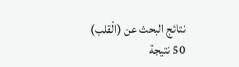نتائج البحث عن (الْقلب) 50 نتيجة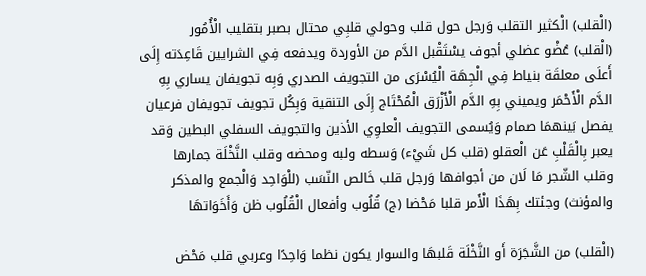(الْقلب) الْكثير التقلب وَرجل حول قلب وحولي قلبِي محتال بصبر بتقليب الْأُمُور
(الْقلب) عُضْو عضلي أجوف يسْتَقْبل الدَّم من الأوردة ويدفعه فِي الشرايين قَاعِدَته إِلَى أَعلَى معلقَة بنياط فِي الْجِهَة الْيُسْرَى من التجويف الصدري وَبِه تجويفان يساري بِهِ الدَّم الْأَحْمَر ويميني بِهِ الدَّم الْأَزْرَق الْمُحْتَاج إِلَى التنقية وَبِكُل تجويف تجويفان فرعيان يفصل بَينهمَا صمام وَيُسمى التجويف الْعلوِي الأذين والتجويف السفلي البطين وَقد يعبر بِالْقَلْبِ عَن الْعقلو (قلب كل شَيْء) وَسطه ولبه ومحضه وقلب النَّخْلَة جمارها وقلب الشّجر مَا لَان من أجوافها وَرجل قلب خَالص النّسَب (للْوَاحِد وَالْجمع والمذكر والمؤنث) وجئتك بِهَذَا الْأَمر قلبا مَحْضا (ج) قُلُوب وأفعال الْقُلُوب ظن وَأَخَوَاتهَا

(الْقلب) من الشَّجَرَة أَو النَّخْلَة قَلبهَا والسوار يكون نظما وَاحِدًا وعربي قلب مَحْض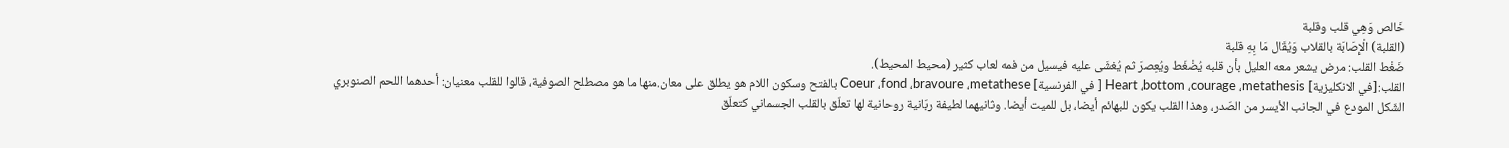خَالص وَهِي قلب وقلبة
(القلبة) الْإِصَابَة بالقلاب وَيُقَال مَا بِهِ قلبة
ضَغْط القلب: مرض يشعر معه العليل بأن قلبه يُضْغَط ويُعِصرَ ثم يُغشَى عليه فيسيل من فمه لعاب كثير (محيط المحيط).
القلب:[في الانكليزية] Heart ،bottom ،courage ،metathesis [ في الفرنسية] Coeur ،fond ،bravoure ،metathese بالفتح وسكون اللام هو يطلق على معان.منها ما هو مصطلح الصوفية، قالوا للقلب معنيان: أحدهما اللحم الصنوبري الشّكل المودع في الجانب الأيسر من الصّدر، وهذا القلب يكون للبهائم أيضا، بل للميت أيضا. وثانيهما لطيفة ربّانية روحانية لها تعلّق بالقلب الجسماني كتعلّق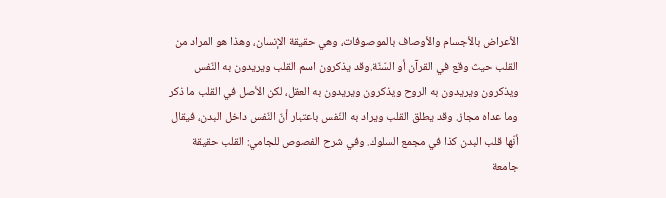الأعراض بالأجسام والأوصاف بالموصوفات، وهي حقيقة الإنسان، وهذا هو المراد من القلب حيث وقع في القرآن أو السّنّة.وقد يذكرون اسم القلب ويريدون به النّفس ويذكرون ويريدون به الروح ويذكرون ويريدون به العقل، لكن الأصل في القلب ما ذكر وما عداه مجاز. وقد يطلق القلب ويراد به النّفس باعتبار أنّ النّفس داخل البدن، فيقال أنّها قلب البدن كذا في مجمع السلوك. وفي شرح الفصوص للجامي: القلب حقيقة جامعة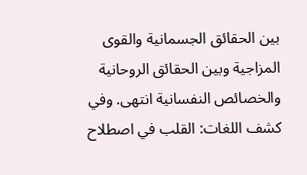بين الحقائق الجسمانية والقوى المزاجية وبين الحقائق الروحانية والخصائص النفسانية انتهى. وفي كشف اللغات: القلب في اصطلاح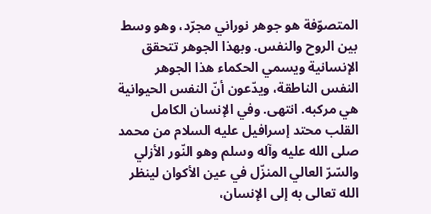المتصوّفة هو جوهر نوراني مجرّد، وهو وسط بين الروح والنفس. وبهذا الجوهر تتحقق الإنسانية ويسمي الحكماء هذا الجوهر النفس الناطقة، ويدّعون أنّ النفس الحيوانية هي مركبه. انتهى. وفي الإنسان الكامل القلب محتد إسرافيل عليه السلام من محمد صلى الله عليه وآله وسلم وهو النّور الأزلي والسّرّ العالي المنزّل في عين الأكوان لينظر الله تعالى به إلى الإنسان،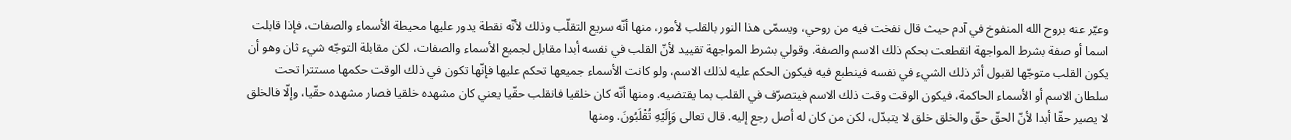وعيّر عنه بروح الله المنفوخ في آدم حيث قال نفخت فيه من روحي، ويسمّى هذا النور بالقلب لأمور، منها أنّه سريع التقلّب وذلك لأنّه نقطة يدور عليها محيطة الأسماء والصفات، فإذا قابلت اسما أو صفة بشرط المواجهة انقطعت بحكم ذلك الاسم والصفة. وقولي بشرط المواجهة تقييد لأنّ القلب في نفسه أبدا مقابل لجميع الأسماء والصفات، لكن مقابلة التوجّه شيء ثان وهو أن يكون القلب متوجّها لقبول أثر ذلك الشيء في نفسه فينطبع فيه فيكون الحكم عليه لذلك الاسم، ولو كانت الأسماء جميعها تحكم عليها فإنّها تكون في ذلك الوقت حكمها مستترا تحت سلطان الاسم أو الأسماء الحاكمة، فيكون الوقت وقت ذلك الاسم فيتصرّف في القلب بما يقتضيه. ومنها أنّه كان خلقيا فانقلب حقّيا يعني كان مشهده خلقيا فصار مشهده حقّيا، وإلّا فالخلق لا يصير حقّا أبدا لأنّ الحقّ حقّ والخلق خلق لا يتبدّل، لكن من كان له أصل رجع إليه. قال تعالى وَإِلَيْهِ تُقْلَبُونَ. ومنها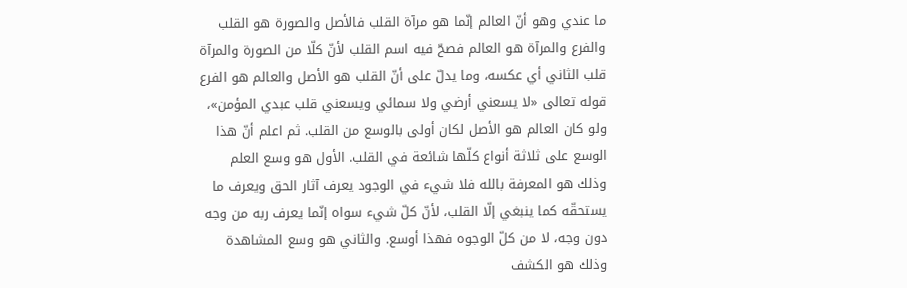ما عندي وهو أنّ العالم إنّما هو مرآة القلب فالأصل والصورة هو القلب والفرع والمرآة هو العالم فصحّ فيه اسم القلب لأنّ كلّا من الصورة والمرآة قلب الثاني أي عكسه، وما يدلّ على أنّ القلب هو الأصل والعالم هو الفرع قوله تعالى «لا يسعني أرضي ولا سمائي ويسعني قلب عبدي المؤمن»، ولو كان العالم هو الأصل لكان أولى بالوسع من القلب. ثم اعلم أنّ هذا الوسع على ثلاثة أنواع كلّها شائعة في القلب. الأول هو وسع العلم وذلك هو المعرفة بالله فلا شيء في الوجود يعرف آثار الحق ويعرف ما يستحقّه كما ينبغي إلّا القلب، لأنّ كلّ شيء سواه إنّما يعرف ربه من وجه دون وجه، لا من كلّ الوجوه فهذا أوسع. والثاني هو وسع المشاهدة وذلك هو الكشف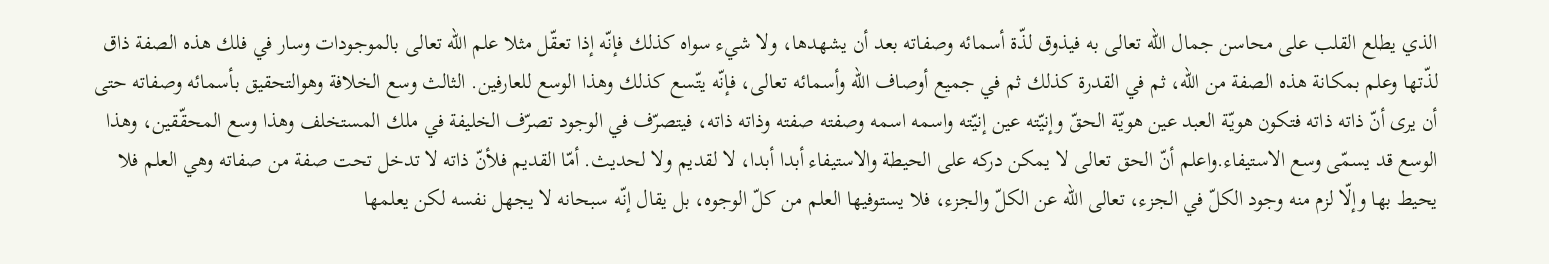الذي يطلع القلب على محاسن جمال الله تعالى به فيذوق لذّة أسمائه وصفاته بعد أن يشهدها، ولا شيء سواه كذلك فإنّه إذا تعقّل مثلا علم الله تعالى بالموجودات وسار في فلك هذه الصفة ذاق لذّتها وعلم بمكانة هذه الصفة من الله، ثم في القدرة كذلك ثم في جميع أوصاف الله وأسمائه تعالى، فإنّه يتّسع كذلك وهذا الوسع للعارفين. الثالث وسع الخلافة وهوالتحقيق بأسمائه وصفاته حتى أن يرى أنّ ذاته ذاته فتكون هويّة العبد عين هويّة الحقّ وإنيّته عين إنيّته واسمه اسمه وصفته صفته وذاته ذاته، فيتصرّف في الوجود تصرّف الخليفة في ملك المستخلف وهذا وسع المحقّقين، وهذا الوسع قد يسمّى وسع الاستيفاء.واعلم أنّ الحق تعالى لا يمكن دركه على الحيطة والاستيفاء أبدا أبدا، لا لقديم ولا لحديث. أمّا القديم فلأنّ ذاته لا تدخل تحت صفة من صفاته وهي العلم فلا يحيط بها وإلّا لزم منه وجود الكلّ في الجزء، تعالى الله عن الكلّ والجزء، فلا يستوفيها العلم من كلّ الوجوه، بل يقال إنّه سبحانه لا يجهل نفسه لكن يعلمها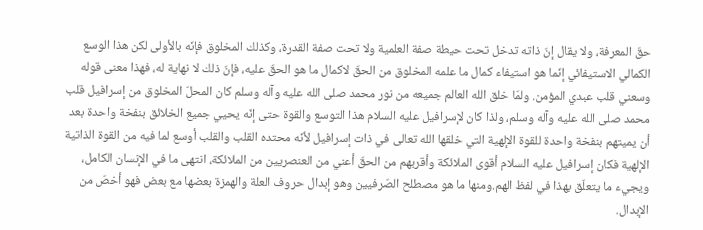حقّ المعرفة، ولا يقال إنّ ذاته تدخل تحت حيطة صفة العلمية ولا تحت صفة القدرة، وكذلك المخلوق فإنّه بالأولى لكن هذا الوسع الكمالي الاستيفائي إنّما هو استيفاء كمال ما علمه المخلوق من الحقّ لاكمال ما هو الحقّ عليه، فإنّ ذلك لا نهاية له، فهذا معنى قوله وسعني قلب عبدي المؤمن. ولمّا خلق الله العالم جميعه من نور محمد صلى الله عليه وآله وسلم كان المحلّ المخلوق من إسرافيل قلب محمد صلى الله عليه وآله وسلم، ولذا كان لإسرافيل عليه السلام هذا التوسع والقوة حتى إنّه يحيي جميع الخلائق بنفخة واحدة بعد أن يميتهم بنفخة واحدة للقوة الإلهية التي خلقها الله تعالى في ذات إسرافيل لأنّه محتده القلب والقلب أوسع لما فيه من القوة الذاتية الإلهية فكان إسرافيل عليه السلام أقوى الملائكة وأقربهم من الحقّ أعني من العنصريين من الملائكة، انتهى ما في الإنسان الكامل، ويجيء ما يتعلّق بهذا في لفظ الهم.ومنها ما هو مصطلح الصّرفيين وهو إبدال حروف العلة والهمزة بعضها مع بعض فهو أخصّ من الإبدال.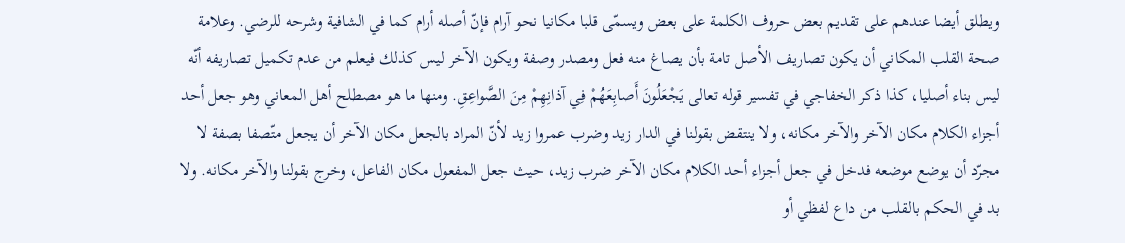ويطلق أيضا عندهم على تقديم بعض حروف الكلمة على بعض ويسمّى قلبا مكانيا نحو آرام فإنّ أصله أرام كما في الشافية وشرحه للرضي. وعلامة صحة القلب المكاني أن يكون تصاريف الأصل تامة بأن يصاغ منه فعل ومصدر وصفة ويكون الآخر ليس كذلك فيعلم من عدم تكميل تصاريفه أنّه ليس بناء أصليا، كذا ذكر الخفاجي في تفسير قوله تعالى يَجْعَلُونَ أَصابِعَهُمْ فِي آذانِهِمْ مِنَ الصَّواعِقِ. ومنها ما هو مصطلح أهل المعاني وهو جعل أحد أجزاء الكلام مكان الآخر والآخر مكانه، ولا ينتقض بقولنا في الدار زيد وضرب عمروا زيد لأنّ المراد بالجعل مكان الآخر أن يجعل متّصفا بصفة لا مجرّد أن يوضع موضعه فدخل في جعل أجزاء أحد الكلام مكان الآخر ضرب زيد، حيث جعل المفعول مكان الفاعل، وخرج بقولنا والآخر مكانه. ولا بد في الحكم بالقلب من داع لفظي أو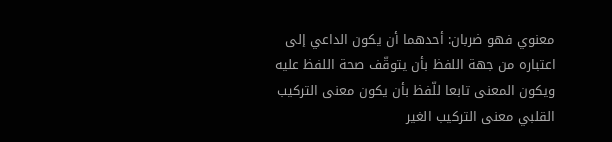معنوي فهو ضربان: أحدهما أن يكون الداعي إلى اعتباره من جهة اللفظ بأن يتوقّف صحة اللفظ عليه ويكون المعنى تابعا للّفظ بأن يكون معنى التركيب القلبي معنى التركيب الغير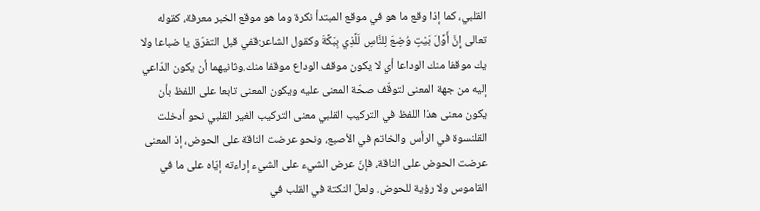القلبي، كما إذا وقع ما هو في موقع المبتدأ نكرة وما هو موقع الخبر معرفة، كقوله تعالى إِنَّ أَوَّلَ بَيْتٍ وُضِعَ لِلنَّاسِ لَلَّذِي بِبَكَّةَ وكقول الشاعر:قفي قبل التفرّق يا ضباعا ولا يك موقفا منك الوداعا أي لا يكون موقف الوداع موقفا منك.وثانيهما أن يكون الدّاعي إليه من جهة المعنى لتوقّف صحّة المعنى عليه ويكون المعنى تابعا على اللفظ بأن يكون معنى هذا اللفظ في التركيب القلبي معنى التركيب الغير القلبي نحو أدخلت القلنسوة في الرأس والخاتم في الأصبع، ونحو عرضت الناقة على الحوض، إذ المعنى عرضت الحوض على الناقة، فإنّ عرض الشيء على الشيء إراءته إيّاه على ما في القاموس ولا رؤية للحوض. ولعلّ النكتة في القلب في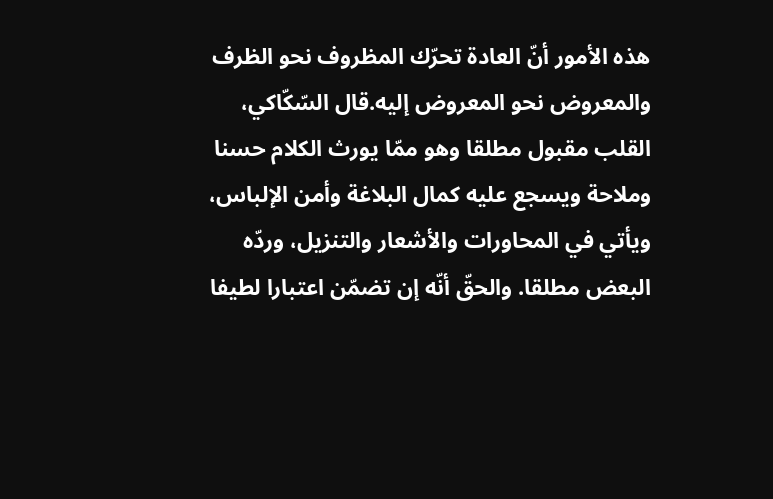هذه الأمور أنّ العادة تحرّك المظروف نحو الظرف والمعروض نحو المعروض إليه.قال السّكّاكي، القلب مقبول مطلقا وهو ممّا يورث الكلام حسنا وملاحة ويسجع عليه كمال البلاغة وأمن الإلباس، ويأتي في المحاورات والأشعار والتنزيل، وردّه البعض مطلقا. والحقّ أنّه إن تضمّن اعتبارا لطيفا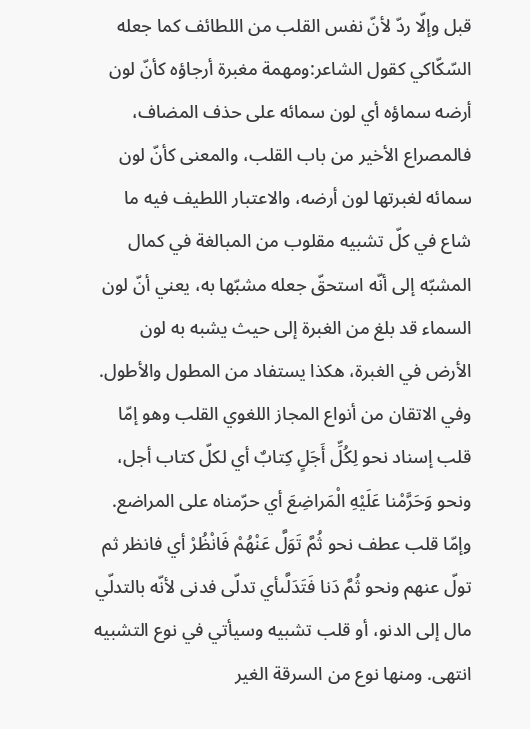قبل وإلّا ردّ لأنّ نفس القلب من اللطائف كما جعله السّكّاكي كقول الشاعر:ومهمة مغبرة أرجاؤه كأنّ لون أرضه سماؤه أي لون سمائه على حذف المضاف، فالمصراع الأخير من باب القلب، والمعنى كأنّ لون سمائه لغبرتها لون أرضه، والاعتبار اللطيف فيه ما شاع في كلّ تشبيه مقلوب من المبالغة في كمال المشبّه إلى أنّه استحقّ جعله مشبّها به، يعني أنّ لون السماء قد بلغ من الغبرة إلى حيث يشبه به لون الأرض في الغبرة، هكذا يستفاد من المطول والأطول. وفي الاتقان من أنواع المجاز اللغوي القلب وهو إمّا قلب إسناد نحو لِكُلِّ أَجَلٍ كِتابٌ أي لكلّ كتاب أجل، ونحو وَحَرَّمْنا عَلَيْهِ الْمَراضِعَ أي حرّمناه على المراضع. وإمّا قلب عطف نحو ثُمَّ تَوَلَّ عَنْهُمْ فَانْظُرْ أي فانظر ثم تولّ عنهم ونحو ثُمَّ دَنا فَتَدَلَّىأي تدلّى فدنى لأنّه بالتدلّي مال إلى الدنو، أو قلب تشبيه وسيأتي في نوع التشبيه انتهى. ومنها نوع من السرقة الغير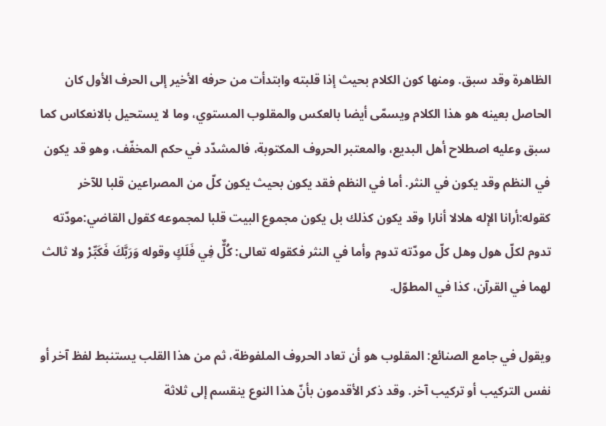الظاهرة وقد سبق. ومنها كون الكلام بحيث إذا قلبته وابتدأت من حرفه الأخير إلى الحرف الأول كان الحاصل بعينه هو هذا الكلام ويسمّى أيضا بالعكس والمقلوب المستوي، وما لا يستحيل بالانعكاس كما سبق وعليه اصطلاح أهل البديع، والمعتبر الحروف المكتوبة، فالمشدّد في حكم المخفّف، وهو قد يكون في النظم وقد يكون في النثر. أما في النظم فقد يكون بحيث يكون كلّ من المصراعين قلبا للآخر كقوله:أرانا الإله هلالا أنارا وقد يكون كذلك بل يكون مجموع البيت قلبا لمجموعه كقول القاضي:مودّته تدوم لكلّ هول وهل كلّ مودّته تدوم وأما في النثر فكقوله تعالى: كُلٌّ فِي فَلَكٍ وقوله وَرَبَّكَ فَكَبِّرْ ولا ثالث لهما في القرآن، كذا في المطوّل.

ويقول في جامع الصنائع: المقلوب هو أن تعاد الحروف الملفوظة، ثم من هذا القلب يستنبط لفظ آخر أو نفس التركيب أو تركيب آخر. وقد ذكر الأقدمون بأنّ هذا النوع ينقسم إلى ثلاثة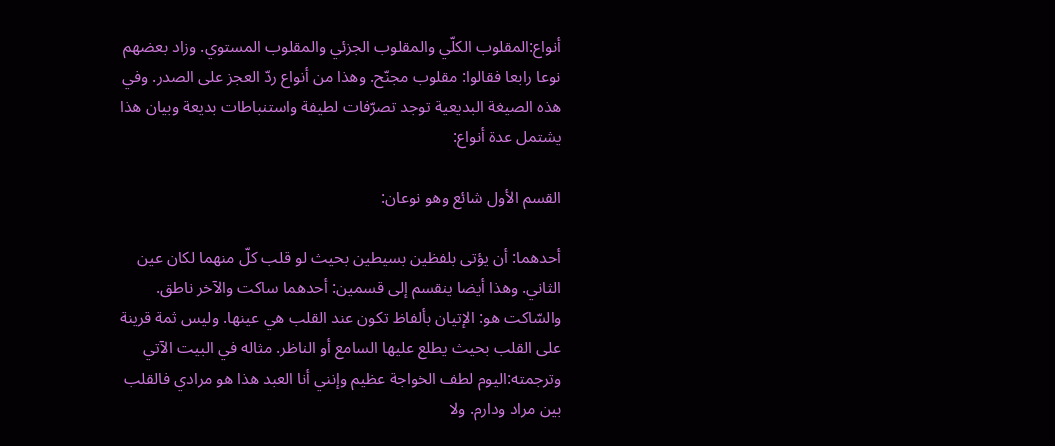أنواع:المقلوب الكلّي والمقلوب الجزئي والمقلوب المستوي. وزاد بعضهم نوعا رابعا فقالوا: مقلوب مجنّح. وهذا من أنواع ردّ العجز على الصدر. وفي هذه الصيغة البديعية توجد تصرّفات لطيفة واستنباطات بديعة وبيان هذا يشتمل عدة أنواع:

القسم الأول شائع وهو نوعان:

أحدهما: أن يؤتى بلفظين بسيطين بحيث لو قلب كلّ منهما لكان عين الثاني. وهذا أيضا ينقسم إلى قسمين: أحدهما ساكت والآخر ناطق. والسّاكت هو: الإتيان بألفاظ تكون عند القلب هي عينها. وليس ثمة قرينة على القلب بحيث يطلع عليها السامع أو الناظر. مثاله في البيت الآتي وترجمته:اليوم لطف الخواجة عظيم وإنني أنا العبد هذا هو مرادي فالقلب بين مراد ودارم. ولا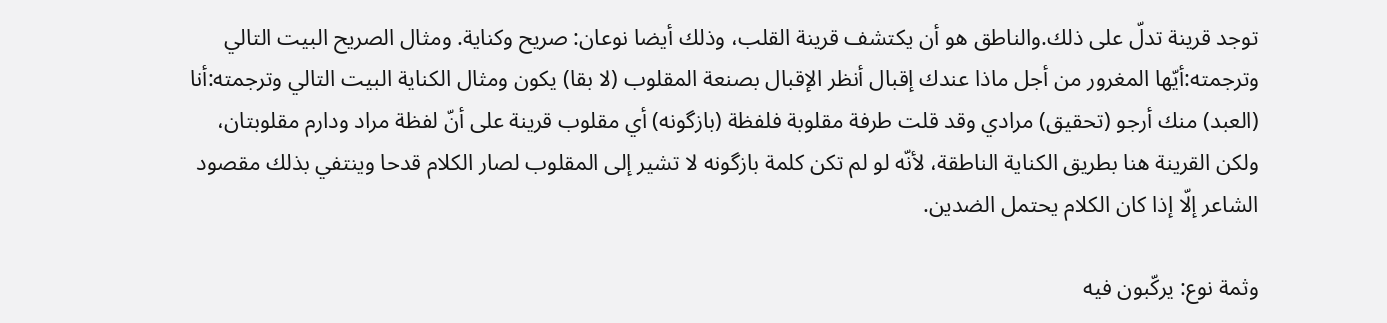توجد قرينة تدلّ على ذلك.والناطق هو أن يكتشف قرينة القلب، وذلك أيضا نوعان: صريح وكناية. ومثال الصريح البيت التالي وترجمته:أيّها المغرور من أجل ماذا عندك إقبال أنظر الإقبال بصنعة المقلوب (لا بقا) يكون ومثال الكناية البيت التالي وترجمته:أنا (العبد) منك أرجو (تحقيق) مرادي وقد قلت طرفة مقلوبة فلفظة (بازگونه) أي مقلوب قرينة على أنّ لفظة مراد ودارم مقلوبتان، ولكن القرينة هنا بطريق الكناية الناطقة، لأنّه لو لم تكن كلمة بازگونه لا تشير إلى المقلوب لصار الكلام قدحا وينتفي بذلك مقصود الشاعر إلّا إذا كان الكلام يحتمل الضدين.

وثمة نوع: يركّبون فيه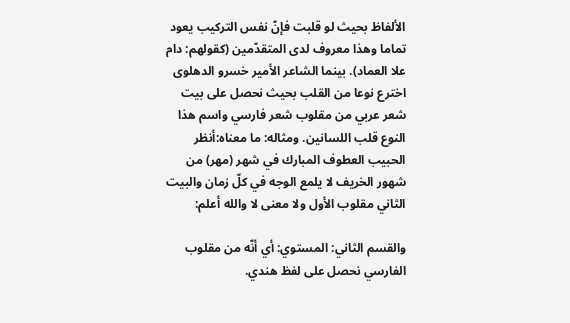الألفاظ بحيث لو قلبت فإنّ نفس التركيب يعود تماما وهذا معروف لدى المتقدّمين (كقولهم: دام علا العماد). بينما الشاعر الأمير خسرو الدهلوى اخترع نوعا من القلب بحيث نحصل على بيت شعر عربي من مقلوب شعر فارسي واسم هذا النوع قلب اللسانين. ومثاله: ما معناه:أنظر الحبيب العطوف المبارك في شهر (مهر) من شهور الخريف لا يلمع الوجه في كلّ زمان والبيت الثاني مقلوب الأول ولا معنى لا والله أعلم:

والقسم الثاني: المستوي: أي أنّه من مقلوب الفارسي نحصل على لفظ هندي.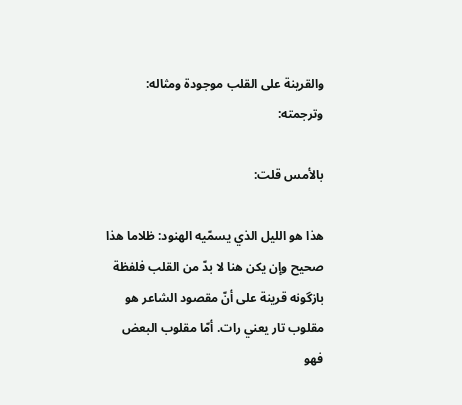والقرينة على القلب موجودة ومثاله: وترجمته:

بالأمس قلت:

هذا هو الليل الذي يسمّيه الهنود: ظلاما هذا صحيح وإن يكن هنا لا بدّ من القلب فلفظة بازگونه قرينة على أنّ مقصود الشاعر هو مقلوب تار يعني رات. أمّا مقلوب البعض فهو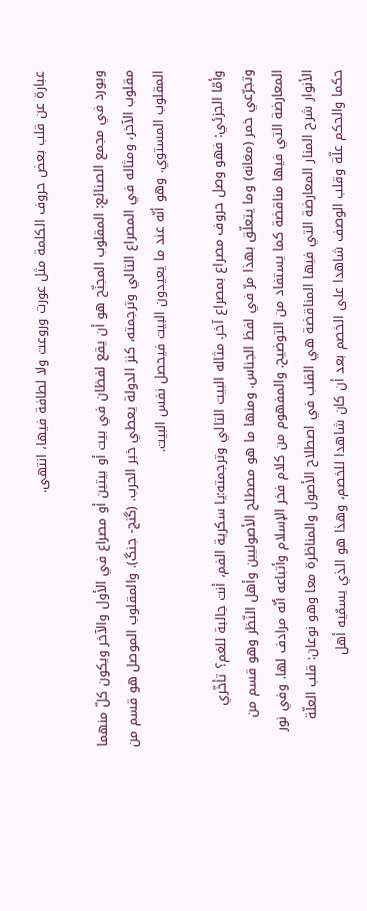عبارة عن قلب بعض حروف الكلمة مثل عورت وروعت ولا لطافة فيها، انتهى.

ويورد في مجمع الصنائع: المقلوب المجنّح هو أن يقع لفظان في بيت أو بيتين أو مصراع في الأول والآخر ويكون كلّ منهما مقلوب الآخر، ومثاله في المصراع التالي وترجمته، كنز الدولة يعطي خبر الحرب. (گنج- جنگ). والمقلوب الموصل هو قسم من المقلوب المستوي. وهو أنّه عند ما يعيدون البيت فيحصل نفس البيت.

وأمّا الجزئي: فهو وصل حروف مصراع بمصراع آخر. مثاله البيت التالي وترجمته:يا سكرية الفم، أنت جالبة للغم؟ تأخّري وتجرّعي خمر (مغانه) وما يتعلّق بهذا مرّ في لفظ الجناس. ومنها ما هو مصطلح الأصوليين وأهل النّظر وهو قسم من المعارضة التي فيها مناقضة كما يستفاد من التوضيح. والمفهوم من كلام فخر الإسلام وأتباعه أنّه مرادف لها. وفي نور الأنوار شرح المنار المعارضة التي فيها المناقضة هي القلب في اصطلاح الأصول والمناظرة معا وهو نوعان: قلب العلّة حكما والحكم علّة وقلب الوصف شاهدا على الخصم بعد أن كان شاهدا للخصم، وهذا هو الذي يسمّيه أهل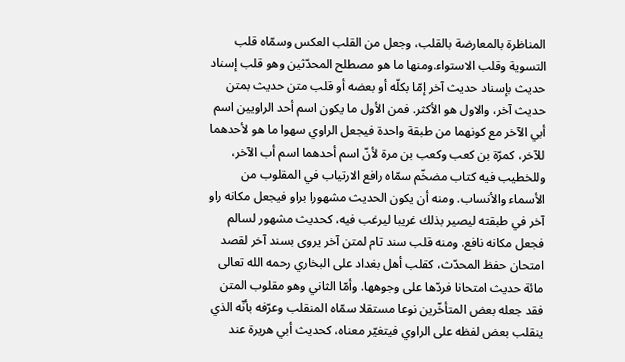المناظرة بالمعارضة بالقلب، وجعل من القلب العكس وسمّاه قلب التسوية وقلب الاستواء.ومنها ما هو مصطلح المحدّثين وهو قلب إسناد حديث بإسناد حديث آخر إمّا بكلّه أو بعضه أو قلب متن حديث بمتن حديث آخر، والاول هو الأكثر. فمن الأول ما يكون اسم أحد الراويين اسم أبي الآخر مع كونهما من طبقة واحدة فيجعل الراوي سهوا ما هو لأحدهما للآخر، كمرّة بن كعب وكعب بن مرة لأنّ اسم أحدهما اسم أب الآخر، وللخطيب فيه كتاب مضخّم سمّاه رافع الارتياب في المقلوب من الأسماء والأنساب. ومنه أن يكون الحديث مشهورا براو فيجعل مكانه راو آخر في طبقته ليصير بذلك غريبا ليرغب فيه، كحديث مشهور لسالم فجعل مكانه نافع. ومنه قلب سند تام لمتن آخر يروى بسند آخر لقصد امتحان حفظ المحدّث، كقلب أهل بغداد على البخاري رحمه الله تعالى مائة حديث امتحانا فردّها على وجوهها. وأمّا الثاني وهو مقلوب المتن فقد جعله بعض المتأخّرين نوعا مستقلا سمّاه المنقلب وعرّفه بأنّه الذي ينقلب بعض لفظه على الراوي فيتغيّر معناه، كحديث أبي هريرة عند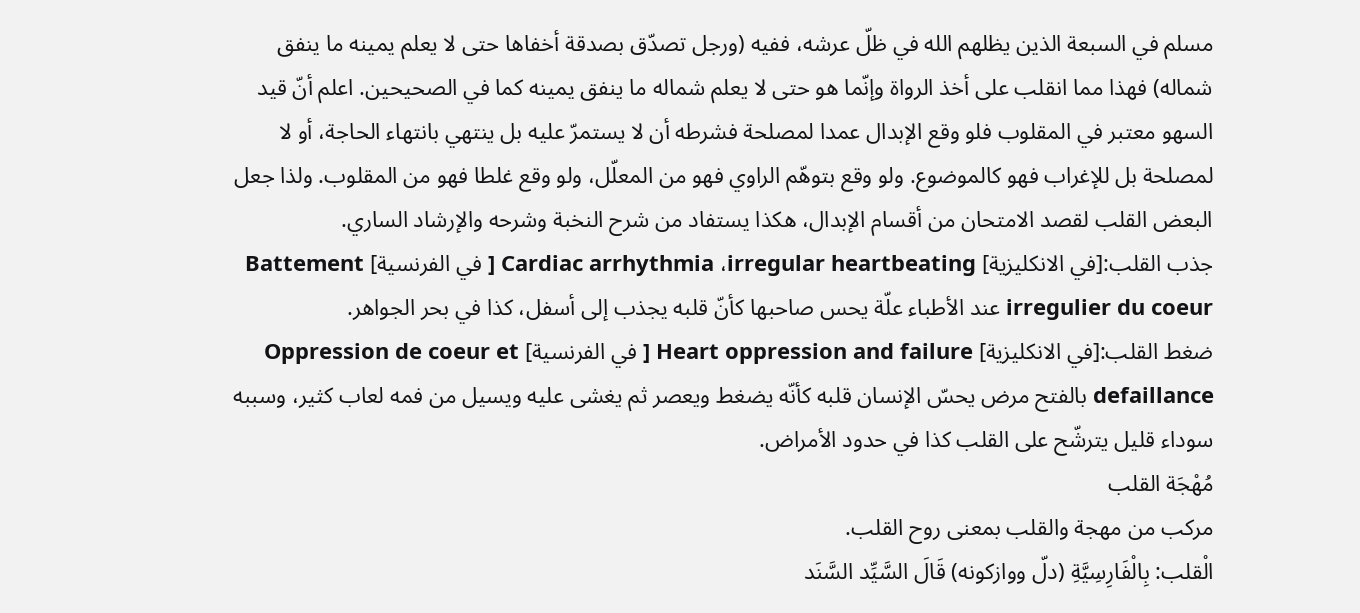مسلم في السبعة الذين يظلهم الله في ظلّ عرشه، ففيه (ورجل تصدّق بصدقة أخفاها حتى لا يعلم يمينه ما ينفق شماله) فهذا مما انقلب على أخذ الرواة وإنّما هو حتى لا يعلم شماله ما ينفق يمينه كما في الصحيحين. اعلم أنّ قيد السهو معتبر في المقلوب فلو وقع الإبدال عمدا لمصلحة فشرطه أن لا يستمرّ عليه بل ينتهي بانتهاء الحاجة، أو لا لمصلحة بل للإغراب فهو كالموضوع. ولو وقع بتوهّم الراوي فهو من المعلّل، ولو وقع غلطا فهو من المقلوب. ولذا جعل البعض القلب لقصد الامتحان من أقسام الإبدال، هكذا يستفاد من شرح النخبة وشرحه والإرشاد الساري.
جذب القلب:[في الانكليزية] Cardiac arrhythmia ،irregular heartbeating [ في الفرنسية] Battement irregulier du coeur عند الأطباء علّة يحس صاحبها كأنّ قلبه يجذب إلى أسفل، كذا في بحر الجواهر.
ضغط القلب:[في الانكليزية] Heart oppression and failure [ في الفرنسية] Oppression de coeur et defaillance بالفتح مرض يحسّ الإنسان قلبه كأنّه يضغط ويعصر ثم يغشى عليه ويسيل من فمه لعاب كثير، وسببه سوداء قليل يترشّح على القلب كذا في حدود الأمراض.
مُهْجَة القلب
مركب من مهجة والقلب بمعنى روح القلب.
الْقلب: بِالْفَارِسِيَّةِ (دلّ ووازكونه) قَالَ السَّيِّد السَّنَد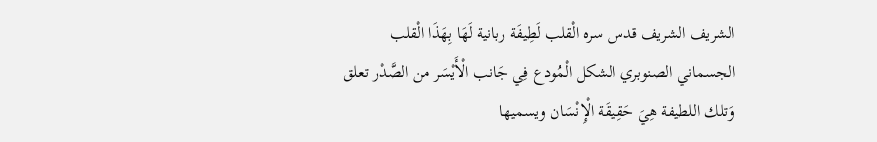الشريف الشريف قدس سره الْقلب لَطِيفَة ربانية لَهَا بِهَذَا الْقلب الجسماني الصنوبري الشكل الْمُودع فِي جَانب الْأَيْسَر من الصَّدْر تعلق وَتلك اللطيفة هِيَ حَقِيقَة الْإِنْسَان ويسميها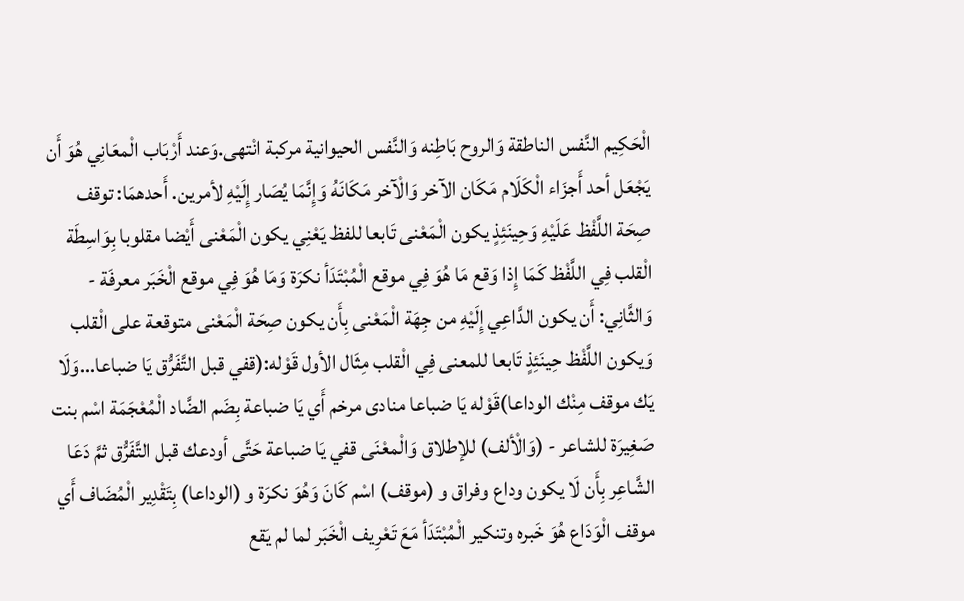الْحَكِيم النَّفس الناطقة وَالروح بَاطِنه وَالنَّفس الحيوانية مركبة انْتهى.وَعند أَرْبَاب الْمعَانِي هُوَ أَن يَجْعَل أحد أَجزَاء الْكَلَام مَكَان الآخر وَالْآخر مَكَانَهُ وَإِنَّمَا يُصَار إِلَيْهِ لأمرين. أَحدهمَا: توقف صِحَة اللَّفْظ عَلَيْهِ وَحِينَئِذٍ يكون الْمَعْنى تَابعا للفظ يَعْنِي يكون الْمَعْنى أَيْضا مقلوبا بِوَاسِطَة الْقلب فِي اللَّفْظ كَمَا إِذا وَقع مَا هُوَ فِي موقع الْمُبْتَدَأ نكرَة وَمَا هُوَ فِي موقع الْخَبَر معرفَة - وَالثَّانِي: أَن يكون الدَّاعِي إِلَيْهِ من جِهَة الْمَعْنى بِأَن يكون صِحَة الْمَعْنى متوقعة على الْقلب وَيكون اللَّفْظ حِينَئِذٍ تَابعا للمعنى فِي الْقلب مِثَال الأول قَوْله:(قفي قبل التَّفَرُّق يَا ضباعا...وَلَا يَك موقف مِنْك الوداعا)قَوْله يَا ضباعا منادى مرخم أَي يَا ضباعة بِضَم الضَّاد الْمُعْجَمَة اسْم بنت صَغِيرَة للشاعر - (وَالْألف) للإطلاق وَالْمعْنَى قفي يَا ضباعة حَتَّى أودعك قبل التَّفَرُّق ثمَّ دَعَا الشَّاعِر بِأَن لَا يكون وداع وفراق و (موقف) اسْم كَانَ وَهُوَ نكرَة و (الوداعا) بِتَقْدِير الْمُضَاف أَي موقف الْوَدَاع هُوَ خَبره وتنكير الْمُبْتَدَأ مَعَ تَعْرِيف الْخَبَر لما لم يَقع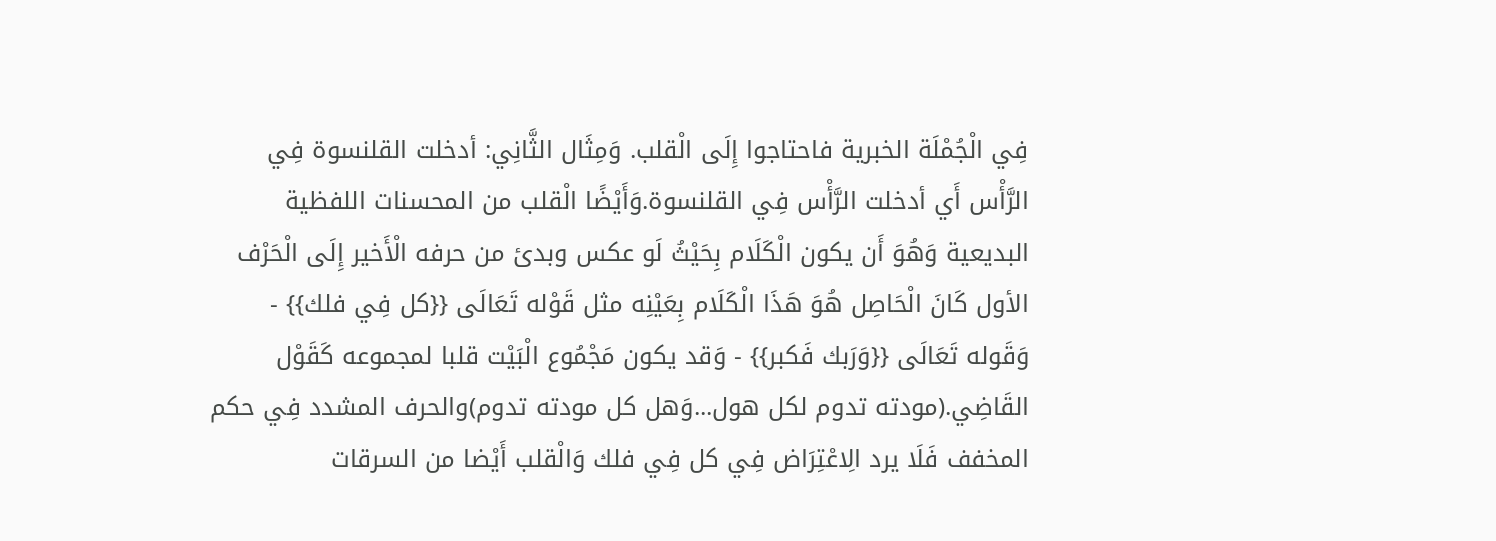فِي الْجُمْلَة الخبرية فاحتاجوا إِلَى الْقلب. وَمِثَال الثَّانِي: أدخلت القلنسوة فِي الرَّأْس أَي أدخلت الرَّأْس فِي القلنسوة.وَأَيْضًا الْقلب من المحسنات اللفظية البديعية وَهُوَ أَن يكون الْكَلَام بِحَيْثُ لَو عكس وبدئ من حرفه الْأَخير إِلَى الْحَرْف الأول كَانَ الْحَاصِل هُوَ هَذَا الْكَلَام بِعَيْنِه مثل قَوْله تَعَالَى {{كل فِي فلك}} - وَقَوله تَعَالَى {{وَرَبك فَكبر}} - وَقد يكون مَجْمُوع الْبَيْت قلبا لمجموعه كَقَوْل القَاضِي.(مودته تدوم لكل هول...وَهل كل مودته تدوم)والحرف المشدد فِي حكم المخفف فَلَا يرد الِاعْتِرَاض فِي كل فِي فلك وَالْقلب أَيْضا من السرقات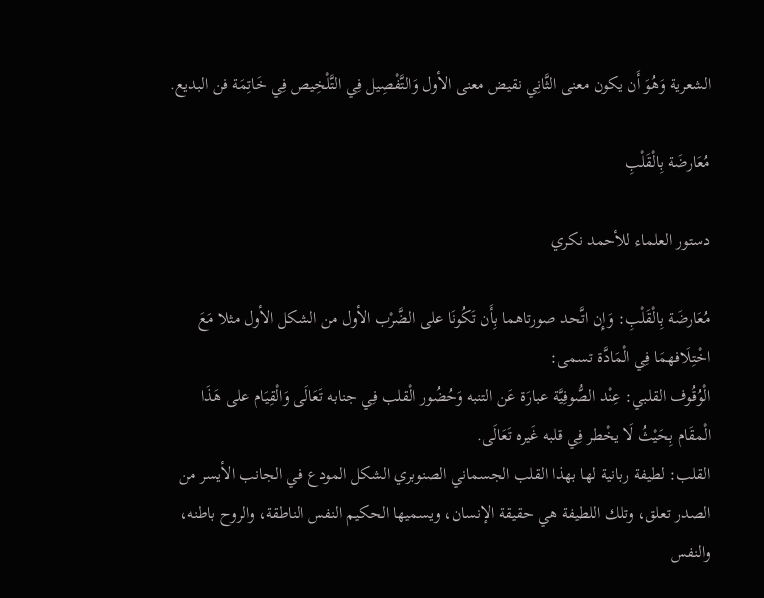الشعرية وَهُوَ أَن يكون معنى الثَّانِي نقيض معنى الأول وَالتَّفْصِيل فِي التَّلْخِيص فِي خَاتِمَة فن البديع.

مُعَارضَة بِالْقَلْبِ

دستور العلماء للأحمد نكري

مُعَارضَة بِالْقَلْبِ: وَإِن اتَّحد صورتاهما بِأَن تَكُونَا على الضَّرْب الأول من الشكل الأول مثلا مَعَ اخْتِلَافهمَا فِي الْمَادَّة تسمى:
الْوُقُوف القلبي: عِنْد الصُّوفِيَّة عبارَة عَن التنبه وَحُضُور الْقلب فِي جنابه تَعَالَى وَالْقِيَام على هَذَا الْمقَام بِحَيْثُ لَا يخْطر فِي قلبه غَيره تَعَالَى.
القلب: لطيفة ربانية لها بهذا القلب الجسماني الصنوبري الشكل المودع في الجانب الأيسر من الصدر تعلق، وتلك اللطيفة هي حقيقة الإنسان، ويسميها الحكيم النفس الناطقة، والروح باطنه، والنفس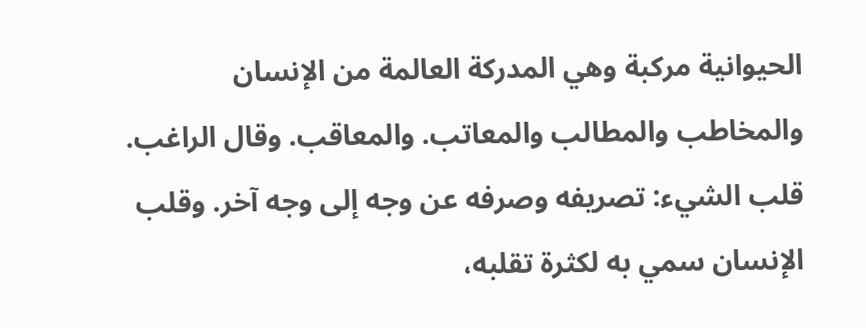الحيوانية مركبة وهي المدركة العالمة من الإنسان والمخاطب والمطالب والمعاتب. والمعاقب. وقال الراغب. قلب الشيء: تصريفه وصرفه عن وجه إلى وجه آخر. وقلب الإنسان سمي به لكثرة تقلبه،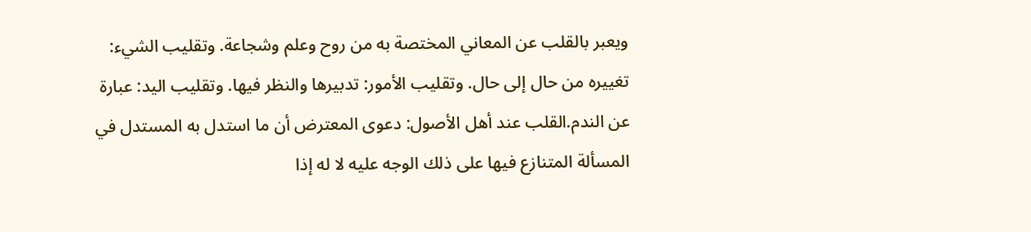ويعبر بالقلب عن المعاني المختصة به من روح وعلم وشجاعة. وتقليب الشيء: تغييره من حال إلى حال. وتقليب الأمور: تدبيرها والنظر فيها. وتقليب اليد: عبارة عن الندم.القلب عند أهل الأصول: دعوى المعترض أن ما استدل به المستدل في المسألة المتنازع فيها على ذلك الوجه عليه لا له إذا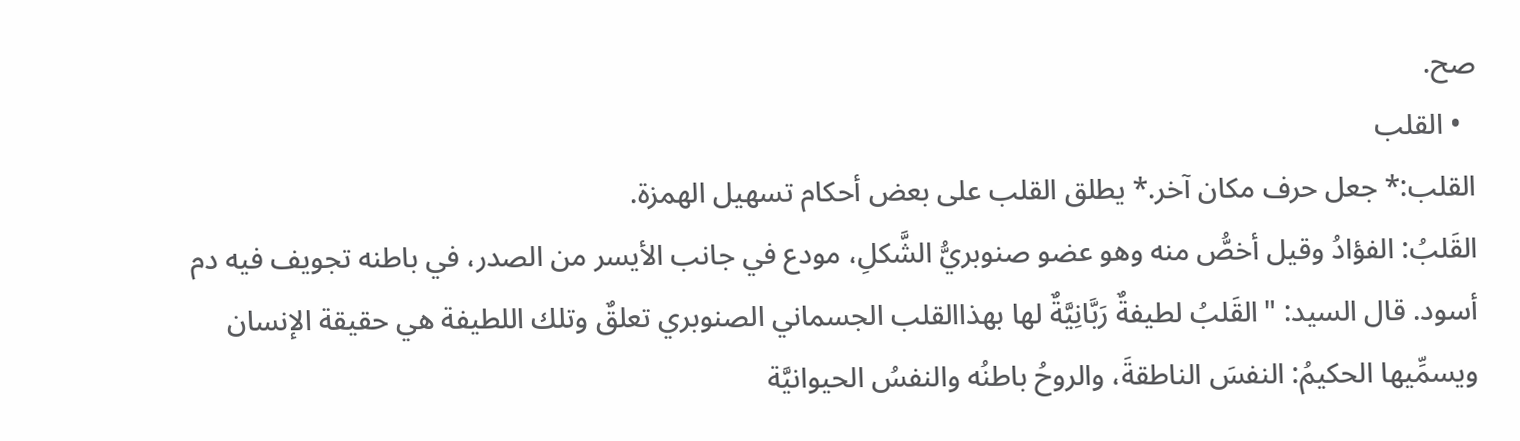صح.
  • القلب
القلب:* جعل حرف مكان آخر.* يطلق القلب على بعض أحكام تسهيل الهمزة.
القَلبُ: الفؤادُ وقيل أخصُّ منه وهو عضو صنوبريُّ الشَّكلِ، مودع في جانب الأيسر من الصدر، في باطنه تجويف فيه دم أسود. قال السيد: "القَلبُ لطيفةٌ رَبَّانِيَّةٌ لها بهذاالقلب الجسماني الصنوبري تعلقٌ وتلك اللطيفة هي حقيقة الإنسان ويسمِّيها الحكيمُ: النفسَ الناطقةَ، والروحُ باطنُه والنفسُ الحيوانيَّة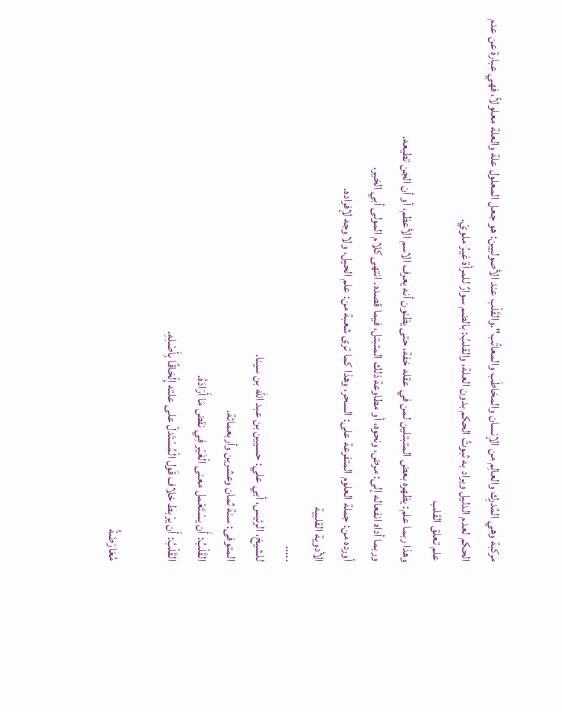مركبة وهي المُدرِك والعالِم من الإنسان والمخاطَب والمعاتًب".والقَلْب عند الأصوليين: هو جعل المعلول علة والعلة معلولاً، فهي عبارة عن عدم الحكم لعدم الدليل ويراد به ثبوتُ الحكم بدون العلة، والقلبُ: بالضم سوارٌ للمرأة غيرُ ملويّ.
علم تعلق القلب
وهذا ربما علم: يظهره بعض المتبتلين لمن في عقله خفة، حتى يظنون أنه يعرف الاسم الأعظم، أو أن الجن تطيعه.
وربما أداه انفعاله إلى: مرض، ونحوه، أو مطاوعة ذلك المتبتل، فيما قصده. انتهى كلام المولى أبي الخير.
أورده من: جملة العلوم المتفرعة على: السحر، وهذا كما ترى شعبة من: علم الحيل، ولا وجه لإفراده.
الأدوية القلبية
.....
للشيخ، الرئيس، أبي علي: حسيين بن عبد الله بن سينا.
المتوفى: سنة ثمان وعشرين وأربعمائة.
القَلْبُ: أَن يسْتَعْمل معنى الْغَيْر فِي نقض مَا أَرَادَهُ.
القَلْبُ: أَن يرْبط خلاف قَول الْمُسْتَدلّ على علته إِلْحَاقًا بِأَصْلِهِ.

مُعَارَضَةُ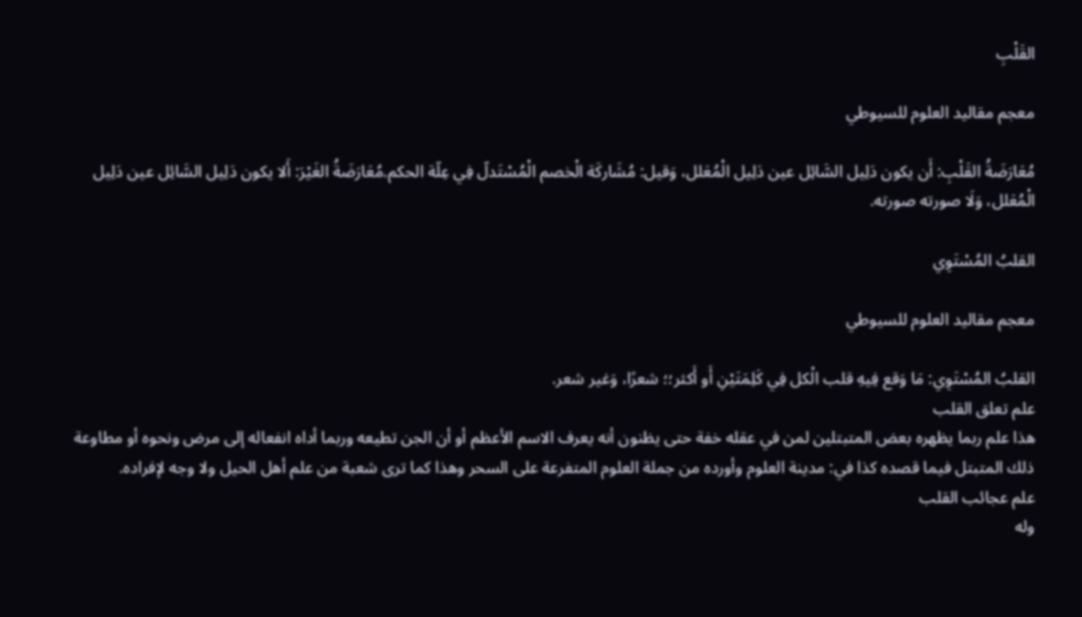القَلْبِ

معجم مقاليد العلوم للسيوطي

مُعَارَضَةُ القَلْبِ: أَن يكون دَلِيل السَّائِل عين دَلِيل الْمُعَلل، وَقيل: مُشَاركَة الْخصم الْمُسْتَدلّ فِي عِلّة الحكم.مُعَارَضَةُ الغَيْرَ: أَلا يكون دَلِيل السَّائِل عين دَلِيل الْمُعَلل، وَلَا صورته صورته.

القلبُ المُسْتَوِي

معجم مقاليد العلوم للسيوطي

القلبُ المُسْتَوِي: مَا وَقع فِيهِ قلب الْكل فِي كَلِمَتَيْنِ أَو أَكثر؛؛ شعرًا، وَغير شعر.
علم تعلق القلب
هذا علم ربما يظهره بعض المتبتلين لمن في عقله خفة حتى يظنون أنه يعرف الاسم الأعظم أو أن الجن تطيعه وربما أداه انفعاله إلى مرض ونحوه أو مطاوعة ذلك المتبتل فيما قصده كذا في: مدينة العلوم وأورده من جملة العلوم المتفرعة على السحر وهذا كما ترى شعبة من علم أهل الحيل ولا وجه لإفراده.
علم عجائب القلب
وله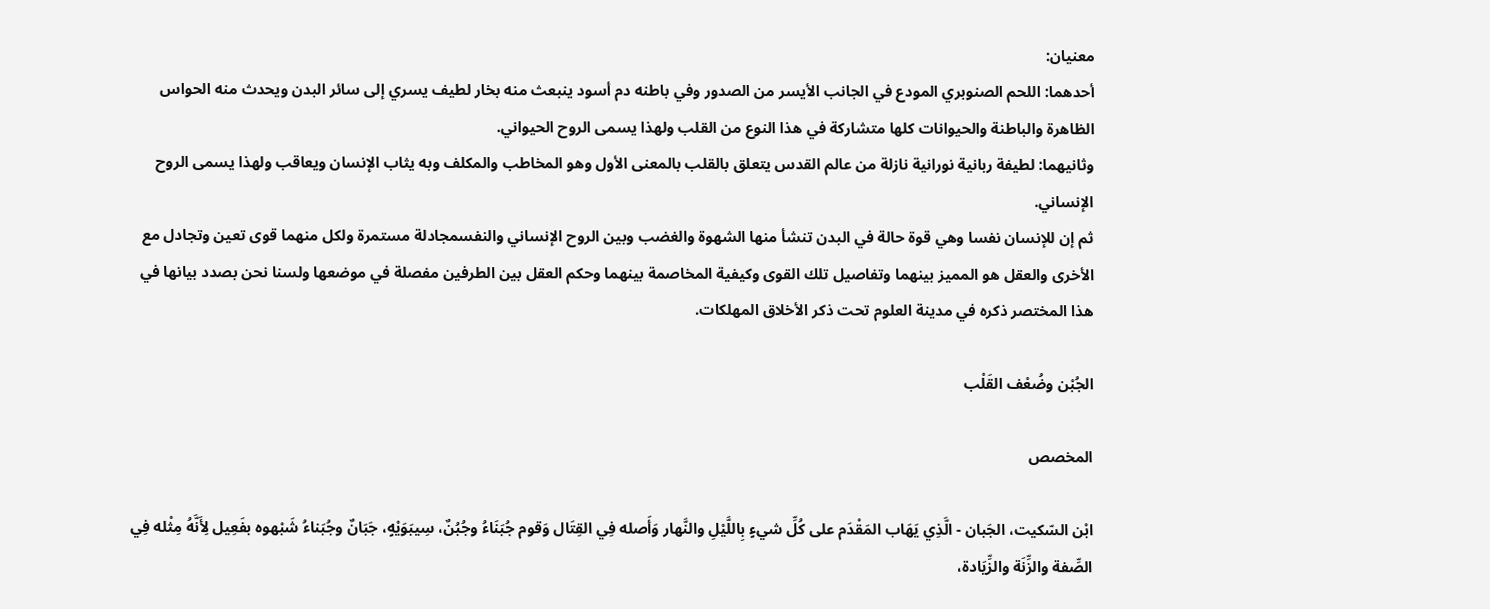معنيان:
أحدهما: اللحم الصنوبري المودع في الجانب الأيسر من الصدور وفي باطنه دم أسود ينبعث منه بخار لطيف يسري إلى سائر البدن ويحدث منه الحواس الظاهرة والباطنة والحيوانات كلها متشاركة في هذا النوع من القلب ولهذا يسمى الروح الحيواني.
وثانيهما: لطيفة ربانية نورانية نازلة من عالم القدس يتعلق بالقلب بالمعنى الأول وهو المخاطب والمكلف وبه يثاب الإنسان ويعاقب ولهذا يسمى الروح الإنساني.
ثم إن للإنسان نفسا وهي قوة حالة في البدن تنشأ منها الشهوة والغضب وبين الروح الإنساني والنفسمجادلة مستمرة ولكل منهما قوى تعين وتجادل مع الأخرى والعقل هو المميز بينهما وتفاصيل تلك القوى وكيفية المخاصمة بينهما وحكم العقل بين الطرفين مفصلة في موضعها ولسنا نحن بصدد بيانها في هذا المختصر ذكره في مدينة العلوم تحت ذكر الأخلاق المهلكات.

الجُبْن وضُعْف القَلْب

المخصص

ابْن السّكيت، الجَبان - الَّذِي يَهَاب المَقْدَم على كُلِّ شيءٍ بِاللَّيْلِ والنَّهار وَأَصله فِي القِتَال وَقوم جُبَنَاءُ وجُبُنٌ، سِيبَوَيْهٍ، جَبَانٌ وجُبَناءُ شَبْهوه بفَعِيل لِأَنَّهُ مِثْله فِي الصِّفة والزِّنَة والزِّيَادة،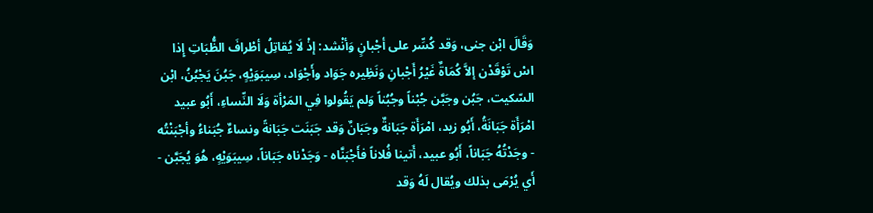وَقَالَ ابْن جنى، وَقد كُسِّر على أجْبانٍ وَأنْشد: إذْ لَا يُقاتِلُ أطْرافَ الظُّبَاتِ إِذا اسْ تَوْقَدْن إلاَّ كُمَاةٌ غَيْرُ أَجْبانِ وَنَظِيره جَوَاد وأَجْوَاد، سِيبَوَيْهٍ، جَبُنَ يَجْبُنُ، ابْن السّكيت، جَبُن وجَبَّن جُبْناً وجُبُناً وَلم يَقُولوا فِي المَرْأة وَلَا النِّساءِ، أَبُو عبيد امْرَأَة جَبَانَةُ، أَبُو زيد، امْرَأَة جَبَانةٌ وجَبَانٌ وَقد جَبَنَت جَبَانةً ونساءٌ جُبَناءُ وأجْبَنْتُه - وجَدْتُهُ جَبَاناً، أَبُو عبيد، أَتينا فُلاناً فأَجْبَنَّاه - وَجَدْناه جَبَاناً، سِيبَوَيْهٍ، هُوَ يُجَبَّن - أَي يُرْمَى بذلك ويُقال لَهُ وَقد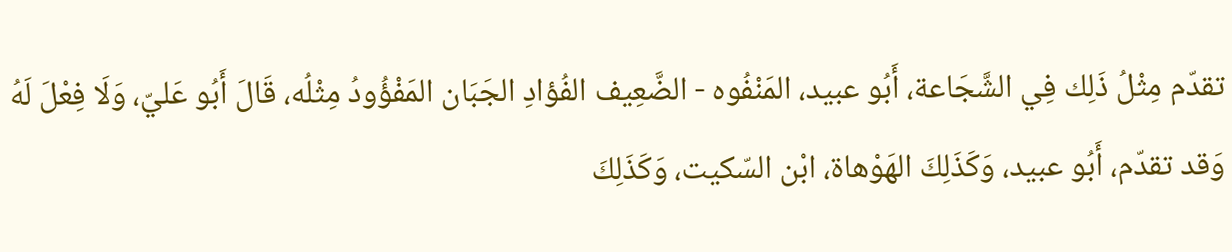تقدّم مِثْلُ ذَلِك فِي الشَّجَاعة، أَبُو عبيد، المَنْفُوه - الضَّعِيف الفُؤادِ الجَبَان المَفْؤُودُ مِثْلُه، قَالَ أَبُو عَليّ، وَلَا فِعْلَ لَهُ وَقد تقدّم، أَبُو عبيد، وَكَذَلِكَ الهَوْهاة، ابْن السّكيت، وَكَذَلِكَ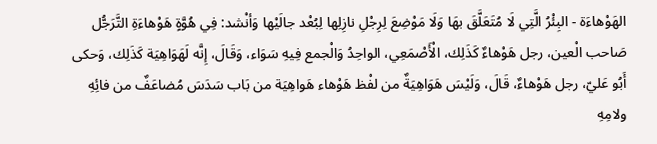الهَوْهاءَة - البِئْرُ الَّتِي لَا مُتَعَلَّقَ بهَا وَلَا مَوْضِعَ لِرِجْلِ نازِلِها لِبُعْد جالَيْها وَأنْشد: فِي هُوَّةٍ هَوْهاءَةِ التَّرَجُّل صَاحب الْعين، رجل هَوْهاءٌ كَذَلِك، الْأَصْمَعِي، الواحِدُ وَالْجمع فِيهِ سَوَاء، وَقَالَ، إِنَّه لَهَوَاهِيَة كَذَلِك، وَحكى أَبُو عَليّ، رجل هَوْهاءٌ، قَالَ، وَلَيْسَ هَوَاهِيَةٌ من لفْظ هَوْهاء هَواهِيَة من بَاب سَدَسَ مُضاعَفٌ من فائِهِ ولامِهِ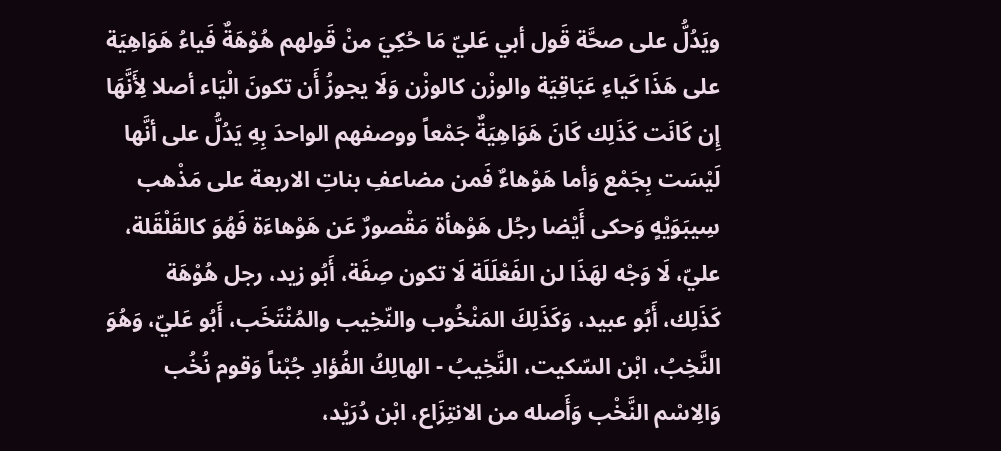ويَدُلُّ على صحَّة قَول أبي عَليّ مَا حُكِيَ منْ قَولهم هُوْهَةٌ فَياءُ هَوَاهِيَة على هَذَا كَياءِ عَبَاقِيَة والوزْن كالوزْن وَلَا يجوزُ أَن تكونَ الْيَاء أصلا لِأَنَّهَا إِن كَانَت كَذَلِك كَانَ هَوَاهِيَةٌ جَمْعاً ووصفهم الواحدَ بِهِ يَدُلُّ على أنَّها لَيْسَت بِجَمْع وَأما هَوْهاءٌ فَمن مضاعفِ بناتِ الاربعة على مَذْهب سِيبَوَيْهٍ وَحكى أَيْضا رجُل هَوْهأة مَقْصورٌ عَن هَوْهاءَة فَهُوَ كالقَلْقَلة، عليّ، لَا وَجْه لهَذَا لن الفَعْلَلَة لَا تكون صِفَة، أَبُو زيد، رجل هُوْهَة كَذَلِك، أَبُو عبيد، وَكَذَلِكَ المَنْخُوب والنّخِيب والمُنْتَخَب، أَبُو عَليّ، وَهُوَ النَّخِبُ، ابْن السّكيت، النَّخِيبُ - الهالِكُ الفُؤادِ جُبْناً وَقوم نُخُب وَالِاسْم النَّخْب وَأَصله من الانتِزَاع، ابْن دُرَيْد،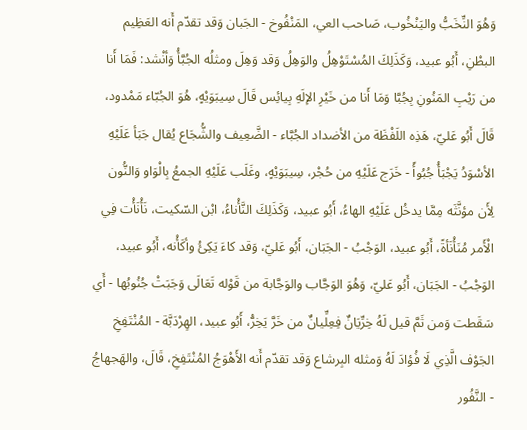وَهُوَ النِّخَبُّ واليَنْخُوب، صَاحب العي، المَنْفُوخ - الجَبان وَقد تقدّم أَنه العَظِيم البطْنِ، أَبُو عبيد، وَكَذَلِكَ المُسْتَوْهِلُ والوَهِلُ وَقد وَهِلَ ومثلُه الجُبَّأُ وَأنْشد: فَمَا أَنا من رَيْبِ المَنُونِ بِجُبَّا وَمَا أَنا من خَيْرِ الإلَهِ بِيائِس قَالَ سِيبَوَيْهٍ، هُوَ الجُبّاء مَمْدود، قَالَ أَبُو عَليّ، هَذِه اللَفْظَة من الأضداد الجُبَّاء - الضَّعِيف والشُّجَاع يُقال جَبَأ عَلَيْهِ الأسْوَدُ يَجْبَأُ جُبُوأً - خَرَج عَلَيْهِ من حُجْر، سِيبَوَيْهٍ، وغَلَب عَلَيْهِ الجمعُ بِالْوَاو وَالنُّون لِأَن مؤنَّثَه مِمَّا يدخُل عَلَيْهِ الهاءُ، أَبُو عبيد، وَكَذَلِكَ النَّأْناءُ، ابْن السّكيت، نَأْنَأْت فِي الْأَمر مُنَأْنَأةً، أَبُو عبيد، الوَجْبُ - الجَبَان، أَبُو عَليّ، وَقد كاءَ يَكِئُ وأكَأْنه، أَبُو عبيد، الوَجْبُ - الجَبَان، أَبُو عَليّ، وَهُوَ الوَجَّاب والوَجَّابة من قَوْله تَعَالَى وَجَبَتْ جُنُوبُها - أَي سَقَطت وَمن ثَمَّ قيل لَهُ خِرِّيَانٌ فِعِلِّيانٌ من خَرَّ يَخِرُّ، أَبُو عبيد، الهِرْدَبَّة - المُنْتَفِخِ الجَوْف الَّذِي لَا فُؤادَ لَهُ وَمثله البِرشاع وَقد تقدّم أَنه الأَهْوَجُ المُنْتَفِخِ، قَالَ، والهَجهاجُ - النَّفُور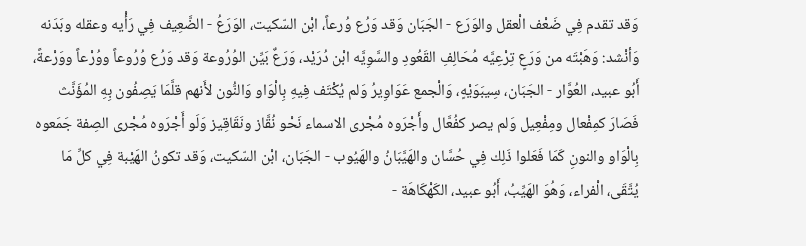وَقد تقدم فِي ضَعْف الْعقل والوَرَع - الجَبَان وَقد وَرُع وُرعاً، ابْن السّكيت، الوَرَعُ - الضَّعِيف فِي رَأْيه وعقله وبَدَنه وَأنْشد: وَهَبْتَه من وَرَعٍ تِرْعِيَّه مُحَالِفِ القَعُودِ والسَّوِيَّه ابْن دُرَيْد، وَرَعٌ بَيِّن الوُرُوعة وَقد وَرُع وُرُوعاً ووُرْعاً ووَرْعةً، أَبُو عبيد، العُوَّار - الجَبَان، سِيبَوَيْهٍ، وَالْجمع عَوَاوِيرُ وَلم يُكْتَف فِيهِ بِالْوَاو وَالنُّون لأَنهم قلَّمَا يَصِفُون بِهِ المُؤَنَّث فَصَارَ كمِفْعال ومِفْعِيل وَلم يصر كفُعَّال وأَجْرَوه مُجْرى الاسماء نَحْو نُقَّاز ونَقَاقِيز وَلَو أَجْرَوه مُجْرى الصِفة جَمَعوه بِالْوَاو والنونِ كَمَا فَعَلوا ذَلِك فِي حُسَّان والهَيَّبَانُ والهَيُوب - الجَبَان، ابْن السّكيت، وَقد تكونُ الهَيْبة فِي كلِّ مَا يُتَّقَى، الْفراء، وَهُوَ الهَيِّبُ، أَبُو عبيد، الكَهْكَاهَة -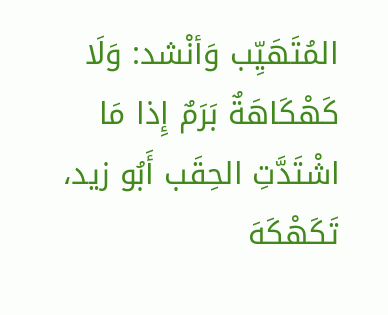المُتَهَيِّب وَأنْشد: وَلَا كَهْكَاهَةٌ بَرَمٌ إِذا مَا اشْتَدَّتِ الحِقَب أَبُو زيد، تَكَهْكَهَ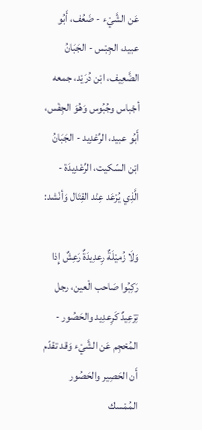عَن الشَّيْء - ضَعُف، أَبُو عبيد، الجِبْس - الجَبَانُ الضَّعِيف، ابْن دُرَيْد، جمعه أجْباس وجُبُوس وَهُوَ الجِفْس، أَبُو عبيد، الرِّعْدِيد - الجَبَانُ ابْن السّكيت، الرِّعْدِيدَة - الَّذِي يُرْعَد عِنْد القِتَال وَأنْشد:

وَلَا زُميْلَةٌ رِعدِيدَةٌ رَعِشٌ إِذا رَكِبُوا صَاحب الْعين، رجل تِرْعِيدٌ كَرِعدِيد والحَصُور - المُحْجِم عَن الشَّيْء وَقد تقدّم أَن الحَصِير والحَصُور المُمْسك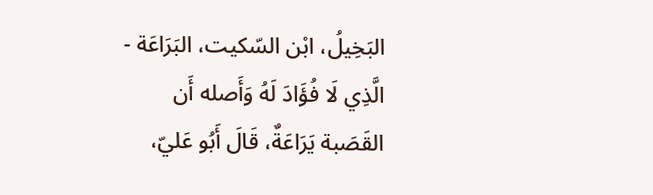البَخِيلُ، ابْن السّكيت، البَرَاعَة - الَّذِي لَا فُؤَادَ لَهُ وَأَصله أَن القَصَبة يَرَاعَةٌ، قَالَ أَبُو عَليّ،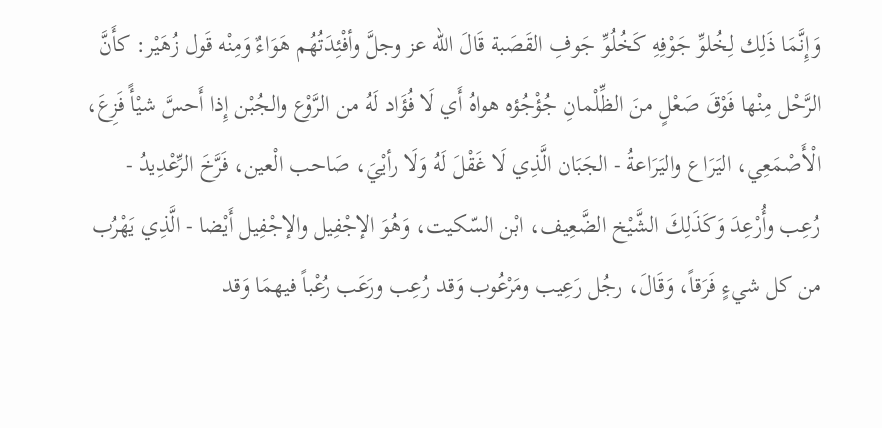وَإِنَّمَا ذَلِك لِخُلوِّ جَوْفِهِ كَخُلُوِّ جَوفِ القَصَبة قَالَ الله عز وجلَّ وأفْئِدَتُهُم هَوَاءٌ وَمِنْه قَول زُهَيْر: كأَنَّ الرَّحْل مِنْها فَوْقَ صَعْلٍ منَ الظِّلْمانِ جُؤْجُؤه هواهُ أَي لَا فُؤَاد لَهُ من الرَّوْع والجُبْن إِذا أَحسَّ شيْأً فَزِعَ، الْأَصْمَعِي، اليَرَاع واليَرَاعةُ - الجَبَان الَّذِي لَا غَقْلَ لَهُ وَلَا رأيْيَ، صَاحب الْعين، فَرَّخَ الرِّعْدِيدُ - رُعِب وأُرْعِدَ وَكَذَلِكَ الشَّيْخ الضَّعِيف، ابْن السّكيت، وَهُوَ الإجْفِيل والإجْفِيل أَيْضا - الَّذِي يَهْرُب من كل شيءٍ فَرَقاً، وَقَالَ، رجُل رَعِيب ومَرْعُوب وَقد رُعِب ورَعَب رُعْباً فيهمَا وَقد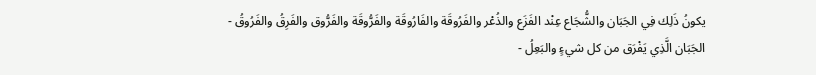يكونُ ذَلِك فِي الجَبَان والشُّجَاع عِنْد الفَزَع والذُعْر والفَرُوقَة والفَارُوقَة والفَرُّوقَة والفَرُّوق والفَرِقُ والفَرُوقُ - الجَبَان الَّذِي يَفْرَق من كل شيءٍ والبَعِلُ -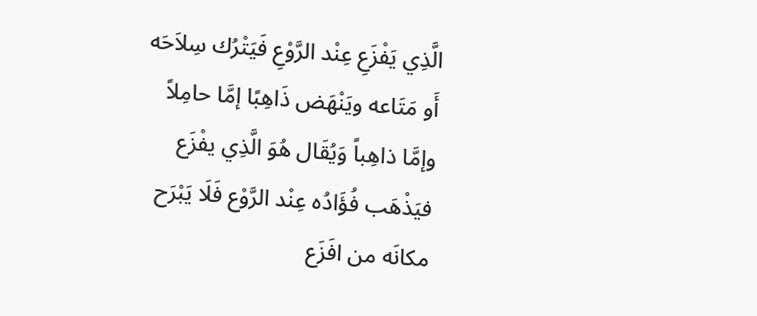الَّذِي يَفْزَعِ عِنْد الرَّوْعِ فَيَتْرُك سِلاَحَه أَو مَتَاعه ويَنْهَض ذَاهِبًا إمَّا حامِلاً وإمَّا ذاهِباً وَيُقَال هُوَ الَّذِي يفْزَع فيَذْهَب فُؤَادُه عِنْد الرَّوْع فَلَا يَبْرَح مكانَه من افَزَع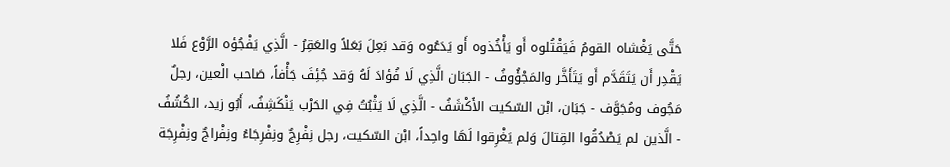حَتَّى يَغْشاه القومُ فَيَقْتُلوه أَو يَأْخُذوه أَو يَدَعُوه وَقد بَعِلَ بَعَلاً والعَقِرُ - الَّذِي يَفْجُؤه الرَّوْع فَلا يَقْدِر أَن يَتَقَدَّم أَو يَتَأَخَّر والمَجْؤُوفُ - الجَبَان الَّذِي لَا فُؤادَ لَهُ وَقد جُئِفَ جَأْفاً، صَاحب الْعين، رجلٌ مَجُوف ومُجَوَّف - جَبَان، ابْن السّكيت الأَكْشَفُ - الَّذِي لَا يَثْبُتُ فِي الحَرْب يَنْكَشِفُ، أَبُو زيد، الكُشُفُ - الَّذين لم يَصْدُقُوا القِتالَ وَلم يَغْرِقوا لَهَا واحِداً، ابْن السّكيت، رجل نِفْرِجٌ ونِفْرِجَاءُ ونِفْراجٌ ونِفْرِجَة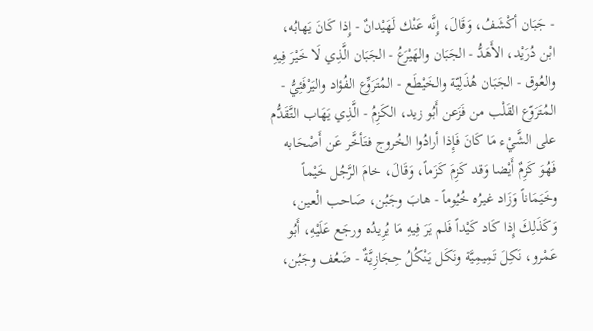- جَبَان أكْشَفُ، وَقَالَ، إِنَّه عَنْك لَهَيْدانٌ - إِذا كَانَ يَهابُه، ابْن دُرَيْد، الأَهَدُّ - الجَبَان والهَيْرَعُ - الجَبَان الَّذِي لَا خَيْرَ فِيهِ والعُوق - الجَبَان هُذَلِيّة والخَيْطَع - المُتَرَوِّع الفُؤاد واليَرْفَئِيُّ - المُتَرَوّع القَلْب من فَزَعن أَبُو زيد، الكَزِمُ - الَّذِي يَهَاب التَّقَدُّم على الشَّيْء مَا كَانَ فَإِذا أرادُوا الخُروج فتَأخَّر عَن أَصْحَابه فَهُوَ كَزِمٌ أَيْضا وَقد كَزِمَ كَزَماً، وَقَالَ، خامَ الرَّجُل خَيْماً وخَيَمَاناً وَزَاد غيرُه خُيُوماً - هابَ وجَبُن، صَاحب الْعين، وَكَذَلِكَ إِذا كَاد كَيْداً فَلم يَرَ فِيهِ مَا يُرِيدُه ورجَع عَلَيْهِ، أَبُو عَمْرو، نَكِلَ تَمِيمِيَّة ونَكَل يَنْكُلُ حِجَازِيَّةٌ - ضَعُف وجَبُن،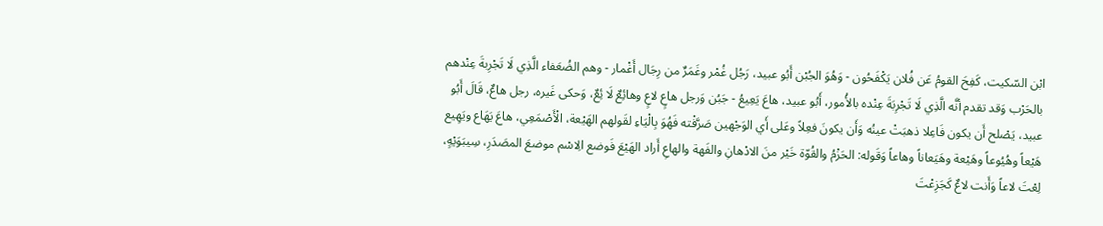ابْن السّكيت، كَفِحَ القومُ عَن فُلان يَكْفَحُون - وَهُوَ الجُبْن أَبُو عبيد، رَجُل غُمْر وغَمَرٌ من رِجَال أَغْمار - وهم الضُعَفاء الَّذِي لَا تَجْرِبةَ عِنْدهم بالحَرْب وَقد تقدم أنَّه الَّذِي لَا تَجْرِبَةَ عِنْده بالأُمور، أَبُو عبيد، هاعَ يَعِيعُ - جَبُن وَرجل هاعٍ لاعٍ وهائِعٌ لَا ئِعٌ، وَحكى غَيره، رجل هاعٌ، قَالَ أَبُو عبيد، يَصْلح أَن يكون فَاعِلا ذهبَتْ عينُه وَأَن يكونَ فعِلاً وعَلى أَي الوَجْهين صَرَّفْته فَهُوَ بِالْيَاءِ لقَولهم الهَيْعة، الْأَصْمَعِي، هاعَ يَهَاع ويَهِيع هَيْعاً وهُيُوعاً وهَيْعة وهَيَعاناً وهاعاً وَقَوله: الحَزْمُ والقُوّة خَيْر منَ الادْهانِ والفَهة والهاعِ أَراد الهَيْعَ فَوضع الِاسْم موضعَ المصَدَرِ، سِيبَوَيْهٍ، لِعْتَ لاعاً وَأَنت لاعٌ كَجَزِعْتَ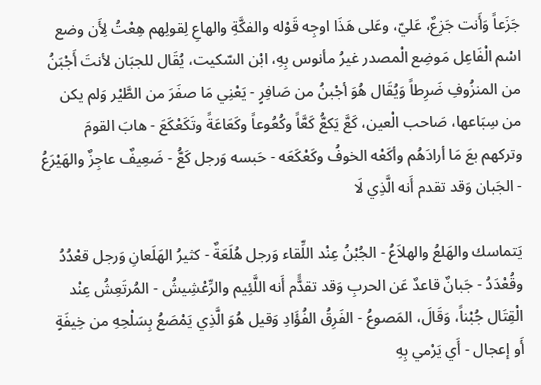جَزَعاً وَأَنت جَزِعٌ، عَليّ، وعَلى هَذَا اوجِه قَوْله والفكَّةِ والهاعِ لِقولِهم هِعْتُ لِأَن وضع اسْم الْفَاعِل مَوضِع الْمصدر غيرُ مأنوس بِهِ، ابْن السّكيت، يُقَال للجبَان لأنتَ أَجْبَنُ من المنزُوفِ ضَرِطاً وَيُقَال هُوَ أجْبنُ من صَافِرٍ - يَعْنِي مَا صفَرَ من الطَّيْر وَلم يكن من سِبَاعها، صَاحب الْعين، كَعَّ يَكعُّ كَعَّاً وكُعُوعاً وكَعَاعَةً وتَكَعْكَعَ - هابَ القومَ وتركهم بعَ مَا أرادَهُم وأكَعْه الخوفُ وكَعْكَعَه - حَبسه وَرجل كَعُّ - ضَعِيفٌ عاجِزٌ والهَيْرَعُ - الجَبان وَقد تقدم أَنه الَّذِي لَا

يَتماسك والهَلعُ والهلاَعُ - الجُبْنُ عِنْد اللِّقاء وَرجل هُلَعَةٌ - كثيرُ الهَلَعانِ وَرجل قعْدُدُ وقُعْدَدُ - جَبانٌ قاعدٌ عَن الحربِ وَقد تقدًَّم أَنه اللَّئِيم والرِّعْشِيشُ - المُرتَعِشُ عِنْد الْقِتَال جُبْناً، وَقَالَ، المَصوعُ - الفَرِقُ الفُؤَادِ وَقيل هُوَ الَّذِي يَمْصَعُ بِسَلْحِهِ من خِيفَةٍ أَو إعجال - أَي يَرْمي بِهِ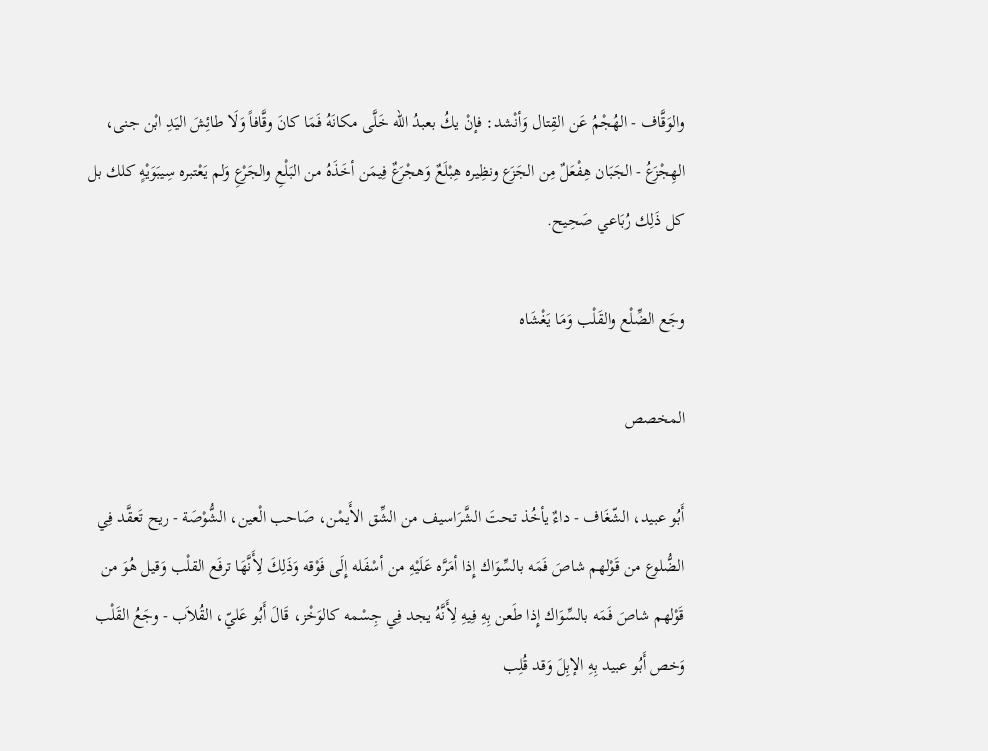والوَقَّاف - الهُجْمُ عَن القِتال وَأنْشد: فإنْ يكُ بعبدُ الله خَلَّى مكانَهُ فَمَا كانَ وقَّافاً وَلَا طائِشَ اليَدِ ابْن جنى، الهِجْزَعُ - الجَبَان هِفْعَلٌ مِن الجَزَع ونظِيره هِبْلَعٌ وَهجْرَعٌ فِيمَن أخَذَهُ من البَلْعِ والجَرْعِ وَلم يَعْتبره سِيبَوَيْهٍ كلك بل كل ذَلِك رُبَاعي صَحِيح.

وجَع الضِّلْع والقَلْب وَمَا يَغْشَاه

المخصص

أَبُو عبيد، الشّغَاف - داءٌ يأخُذ تحتَ الشَّرَاسيف من الشِّق الأَيمْن، صَاحب الْعين، الشُّوْصَة - ريح تَعقَّد فِي الضُّلوع من قَوْلهم شاصَ فَمَه بالسِّوَاك إِذا أمَرَّه عَلَيْهِ من أسْفَله إِلَى فَوْقه وَذَلِكَ لِأَنَّهَا ترفَع القلْب وَقيل هُوَ من قَوْلهم شاصَ فَمَه بالسِّوَاك إِذا طَعن بِهِ فِيهِ لِأَنَّهُ يجد فِي جِسْمه كالوَخْز، قَالَ أَبُو عَليّ، القُلاَب - وجَعُ القَلْب وَخص أَبُو عبيد بِهِ الإبِلَ وَقد قُلِب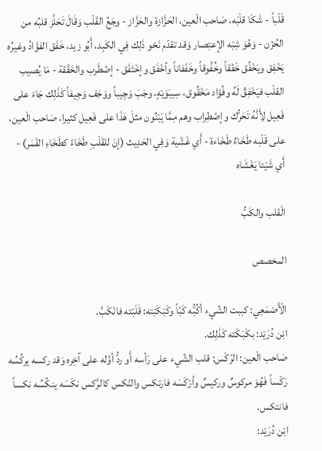قَلْباً - شَكَا قلْبَه، صَاحب الْعين، الحَزَّازة والحَزَّاز - وجَعُ القَلْب وَقَالَ تَحَلَّز قلبُه من الحُزْن - وَهُوَ شِبْه الإعتِصار وَقد تقدّم نَحْو ذَلِك فِي الكَبِد، أَبُو زيد، خَفَق الفؤَادُ وغيرُه يَخْفِق ويَخْفُق خَفْقاً وخُفُوقاً وخَفَفاناً وأخْفَق وإخْتَفَق - إضْطَرب والخَقْقة - مَا يُصيب القلْب فيَخْفِقُ لَهُ وفُؤاد مَخْقُوق، سِيبَوَيْهٍ، وجَبَ وَجِيباً ووَجَف وَجِيفاً كَذَلِك جَاءَ على فَعِيل لِأَنَّهُ تَحَرُّك وإضْطِراب وهم مِمَّا يَبْنُون مثلَ هَذَا على فَعِيل كثيرا، صَاحب الْعين، على قَلْبه طَخَاءٌ طَخَاءة - أَي غَشْية وَفِي الحَدِيث (إنَ للقَلْبِ طَخَاءً كطَخَاءِ القَمَر) - أَي شَيْئا يَغْشَاه

الْقلب والكَبُّ

المخصص

الْأَصْمَعِي: كببت الشّيء أكُبُّه كَبّاً وكَبْكَبْته: قَلَبْته فانْكَبَّ.
ابْن دُرَيْد: بكْبَكْته كَذَلِك.
صَاحب الْعين: الرّكْس: قلب الشّيء على رَأسه أَو ردُّ أوَّله على آخِره وَقد ركسه يركُسُه رَكْساً فَهُوَ مركوسٌ وركيسٌ وأرْكَسَه فارتكس والنّكس كالرَّكس نكَسَه ينكُسُه نكساً فانتكس.
ابْن دُرَيْد: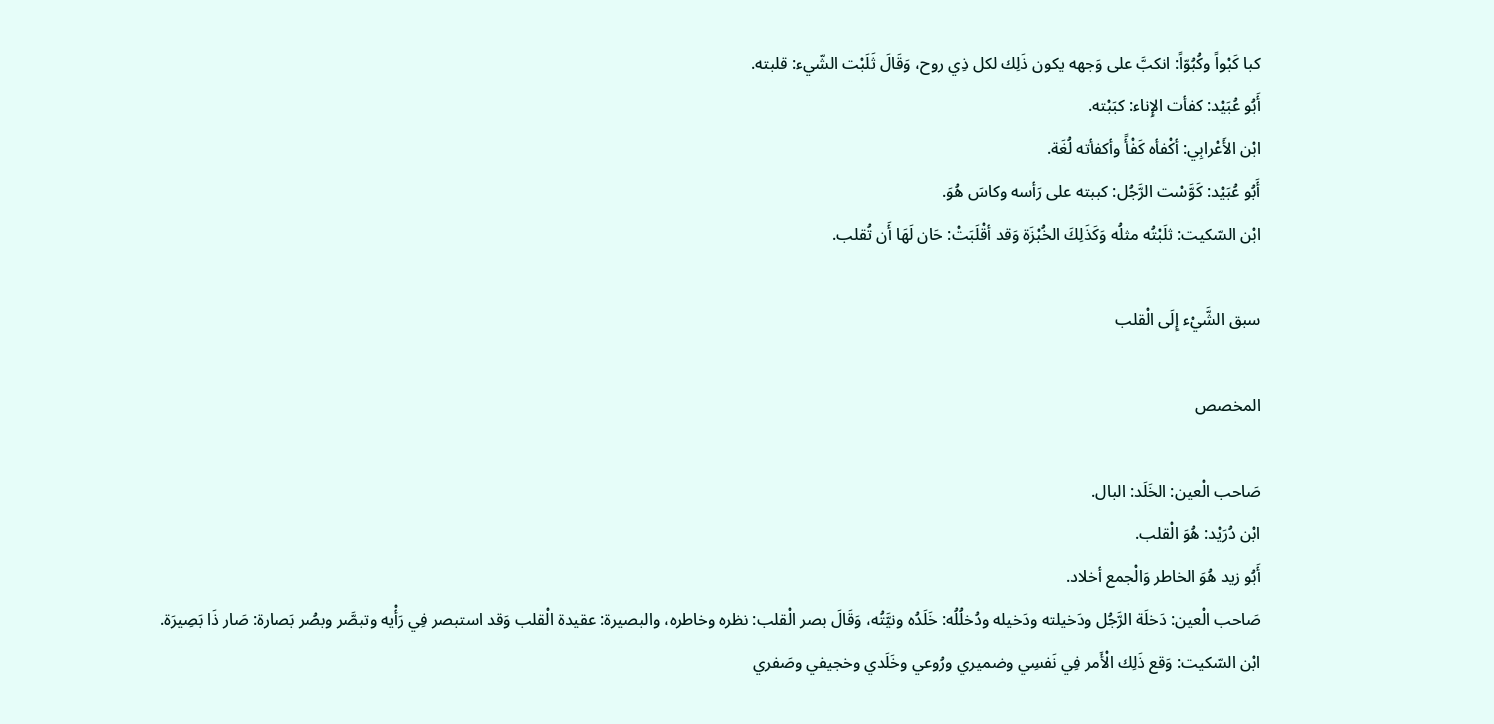كبا كَبْواً وكُبُوّاً: انكبَّ على وَجهه يكون ذَلِك لكل ذِي روح، وَقَالَ ثَلَبْت الشّيء: قلبته.
أَبُو عُبَيْد: كفأت الإِناء: كبَبْته.
ابْن الأَعْرابِي: أكْفأه كَفْأً وأكفأته لُغَة.
أَبُو عُبَيْد: كَوَّسْت الرَّجُل: كببته على رَأسه وكاسَ هُوَ.
ابْن السّكيت: ثلَبْتُه مثلُه وَكَذَلِكَ الخُبْزَة وَقد أقْلَبَتْ: حَان لَهَا أَن تُقلب.

سبق الشَّيْء إِلَى الْقلب

المخصص

صَاحب الْعين: الخَلَد: البال.
ابْن دُرَيْد: هُوَ الْقلب.
أَبُو زيد هُوَ الخاطر وَالْجمع أخلاد.
صَاحب الْعين: دَخلَة الرَّجُل ودَخيلته ودَخيله ودُخلُلُه: خَلَدُه ونيَّتُه، وَقَالَ بصر الْقلب: نظره وخاطره، والبصيرة: عقيدة الْقلب وَقد استبصر فِي رَأْيه وتبصَّر وبصُر بَصارة: صَار ذَا بَصِيرَة.
ابْن السّكيت: وَقع ذَلِك الْأَمر فِي نَفسِي وضميري ورُوعي وخَلَدي وخجيفي وصَفري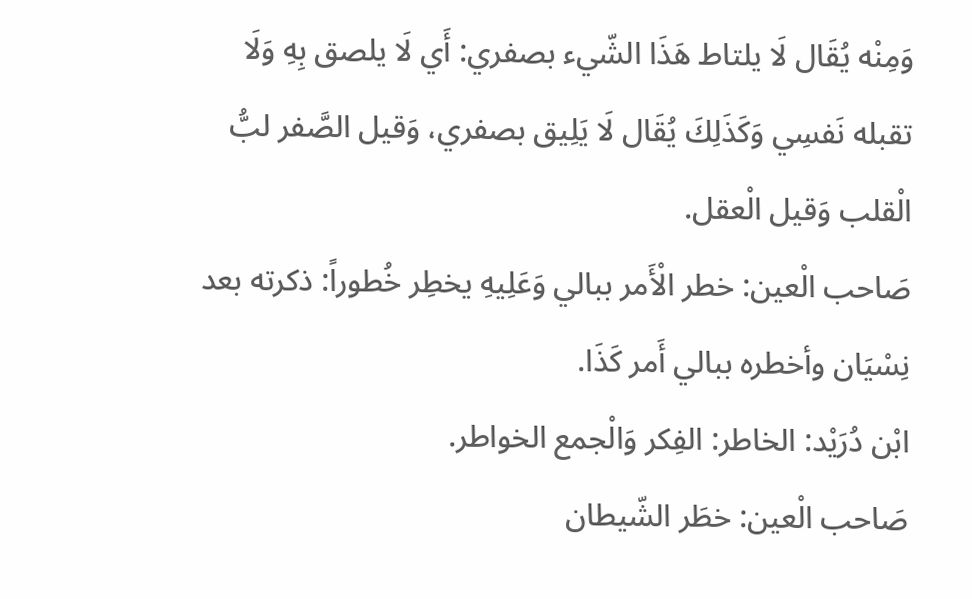وَمِنْه يُقَال لَا يلتاط هَذَا الشّيء بصفري: أَي لَا يلصق بِهِ وَلَا تقبله نَفسِي وَكَذَلِكَ يُقَال لَا يَلِيق بصفري، وَقيل الصَّفر لبُّ الْقلب وَقيل الْعقل.
صَاحب الْعين: خطر الْأَمر ببالي وَعَلِيهِ يخطِر خُطوراً: ذكرته بعد نِسْيَان وأخطره ببالي أَمر كَذَا.
ابْن دُرَيْد: الخاطر: الفِكر وَالْجمع الخواطر.
صَاحب الْعين: خطَر الشّيطان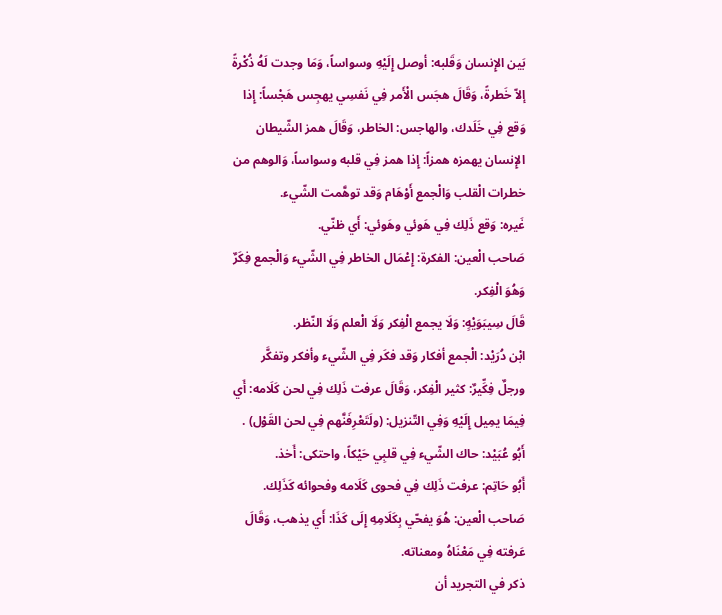بَين الإِنسان وَقَلبه: أوصل إِلَيْهِ وسواساً، وَمَا وجدت لَهُ ذُكْرةً إلاّ خَطرةً، وَقَالَ هجَس الْأَمر فِي نَفسِي يهجِس هَجْساً: إِذا وَقع فِي خَلَدك، والهاجس: الخاطر، وَقَالَ همز الشّيطان الإِنسان يهمزه همزاً: إِذا همز فِي قلبه وسواساً، وَالوهم من خطرات الْقلب وَالْجمع أَوْهَام وَقد توهَّمت الشّيء.
غَيره: وَقع ذَلِك فِي هَوئي وهَوئي: أَي ظنّي.
صَاحب الْعين: الفكرة: إِعْمَال الخاطر فِي الشّيء وَالْجمع فِكَرٌ وَهُوَ الْفِكر.
قَالَ سِيبَوَيْهٍ: وَلَا يجمع الْفِكر وَلَا الْعلم وَلَا النّظر.
ابْن دُرَيْد: الْجمع أفكار وَقد فكَر فِي الشّيء وأفكر وتفكَّر ورجلٌ فِكِّيرٌ: كثير الْفِكر، وَقَالَ عرفت ذَلِك فِي لحن كَلَامه: أَي فِيمَا يمِيل إِلَيْهِ وَفِي التّنزيل: (ولَتَعْرِفَنَّهم فِي لحن القَوْل) .
أَبُو عُبَيْد: حاك الشّيء فِي قلبِي حَيْكاً، واحتكى: أَخذ.
أَبُو حَاتِم: عرفت ذَلِك فِي فحوى كَلَامه وفحوائه كَذَلِك.
صَاحب الْعين: هُوَ يفحّي بِكَلَامِهِ إِلَى كَذَا: أَي يذهب، وَقَالَ عَرفته فِي مَعْنَاهُ ومعناته.
ذكر في التجريد أن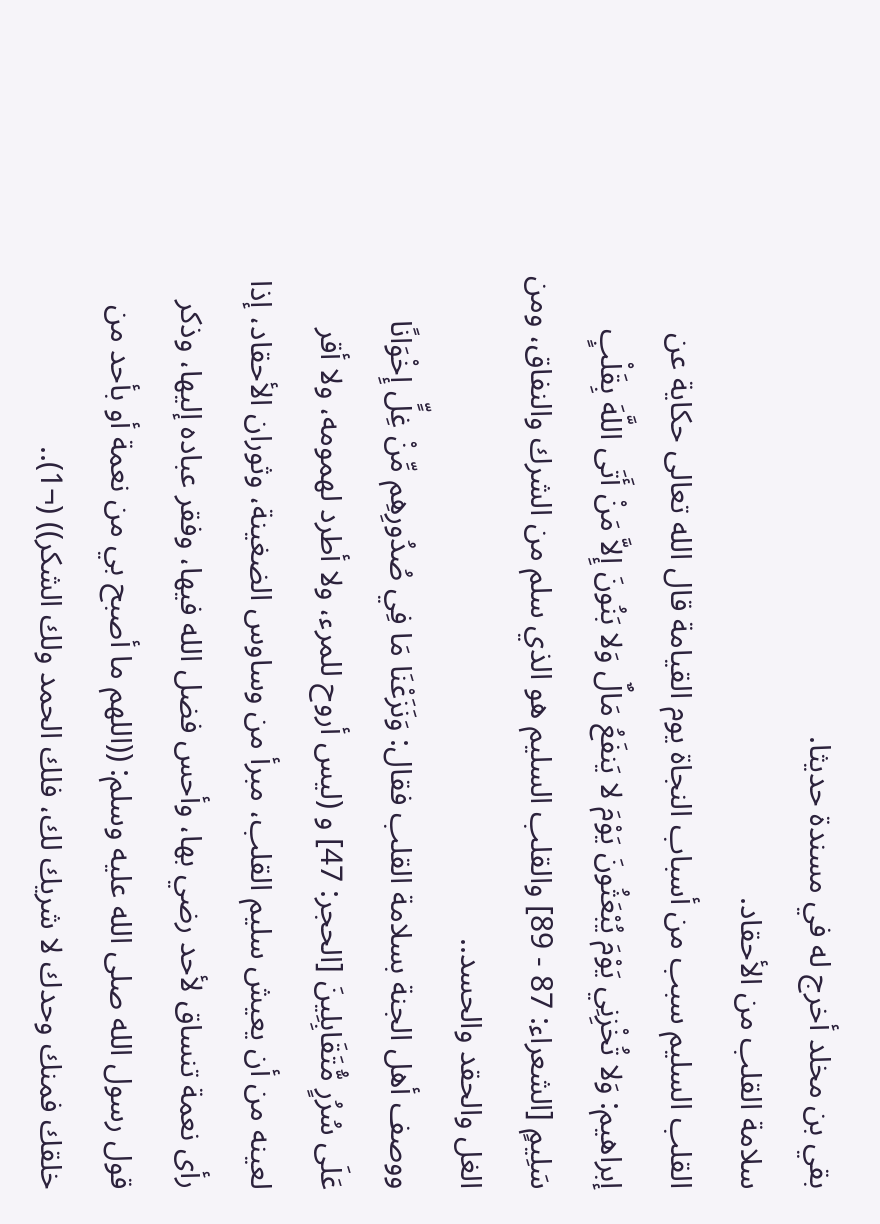بقي بن مخلد أخرج له في مسندة حديثا.
سلامة القلب من الأحقاد.
القلب السليم سبب من أسباب النجاة يوم القيامة قال الله تعالى حكاية عن إبراهيم: وَلا تُخْزِنِي يَوْمَ يُبْعَثُونَ يَوْمَ لا يَنفَعُ مَالٌ وَلا بَنُونَ إِلاَّ مَنْ أَتَى اللَّهَ بِقَلْبٍ سَلِيمٍ [الشعراء: 87 - 89] والقلب السليم هو الذي سلم من الشرك والنفاق، ومن الغل والحقد والحسد..
ووصف أهل الجنة بسلامة القلب فقال: وَنَزَعْنَا مَا فِي صُدُورِهِم مِّنْ غِلٍّ إِخْوَانًا عَلَى سُرُرٍ مُّتَقَابِلِينَ [الحجر: 47] و (ليس أروح للمرء، ولا أطرد لهمومه، ولا أقر لعينه من أن يعيش سليم القلب، مبرأ من وساوس الضغينة، وثوران الأحقاد، إذا رأى نعمة تنساق لأحد رضي بها، وأحس فضل الله فيها، وفقر عباده إليها، وذكر قول رسول الله صلى الله عليه وسلم: ((اللهم ما أصبح بي من نعمة أو بأحد من خلقك فمنك وحدك لا شريك لك، فلك الحمد ولك الشكر)) (¬1)..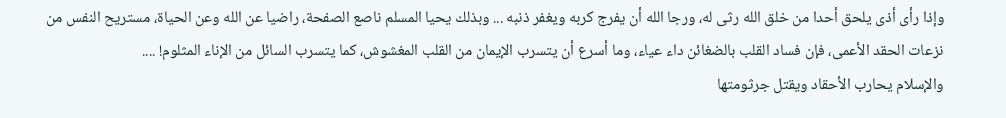وإذا رأى أذى يلحق أحدا من خلق الله رثى له، ورجا الله أن يفرج كربه ويغفر ذنبه ... وبذلك يحيا المسلم ناصع الصفحة، راضيا عن الله وعن الحياة، مستريح النفس من نزعات الحقد الأعمى، فإن فساد القلب بالضغائن داء عياء، وما أسرع أن يتسرب الإيمان من القلب المغشوش، كما يتسرب السائل من الإناء المثلوم! ....
والإسلام يحارب الأحقاد ويقتل جرثومتها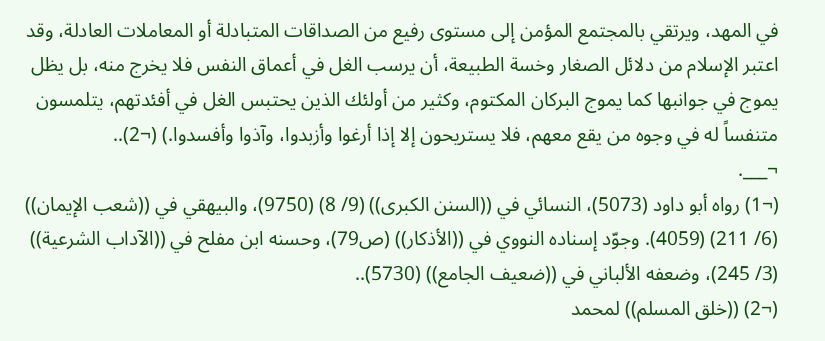في المهد، ويرتقي بالمجتمع المؤمن إلى مستوى رفيع من الصداقات المتبادلة أو المعاملات العادلة، وقد اعتبر الإسلام من دلائل الصغار وخسة الطبيعة، أن يرسب الغل في أعماق النفس فلا يخرج منه، بل يظل يموج في جوانبها كما يموج البركان المكتوم، وكثير من أولئك الذين يحتبس الغل في أفئدتهم، يتلمسون متنفساً له في وجوه من يقع معهم، فلا يستريحون إلا إذا أرغوا وأزبدوا، وآذوا وأفسدوا.) (¬2)..
¬___.
(¬1) رواه أبو داود (5073)، النسائي في ((السنن الكبرى)) (9/ 8) (9750)، والبيهقي في ((شعب الإيمان)) (6/ 211) (4059). وجوّد إسناده النووي في ((الأذكار)) (ص79)، وحسنه ابن مفلح في ((الآداب الشرعية)) (3/ 245)، وضعفه الألباني في ((ضعيف الجامع)) (5730)..
(¬2) ((خلق المسلم)) لمحمد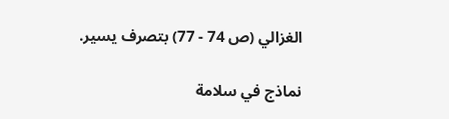الغزالي (ص 74 - 77) بتصرف يسير.

نماذج في سلامة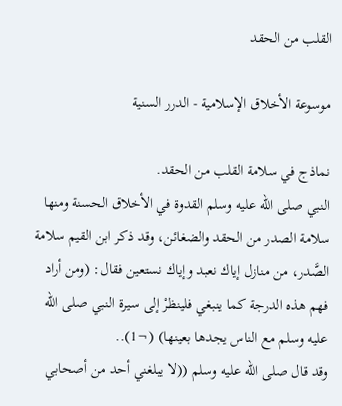القلب من الحقد

موسوعة الأخلاق الإسلامية - الدرر السنية

نماذج في سلامة القلب من الحقد.
النبي صلى الله عليه وسلم القدوة في الأخلاق الحسنة ومنها سلامة الصدر من الحقد والضغائن، وقد ذكر ابن القيم سلامة الصَّدر، من منازل إياك نعبد وإياك نستعين فقال: (ومن أراد فهم هذه الدرجة كما ينبغي فلينظرْ إلى سيرة النبي صلى الله عليه وسلم مع الناس يجدها بعينها) (¬1)..
وقد قال صلى الله عليه وسلم ((لا يبلغني أحد من أصحابي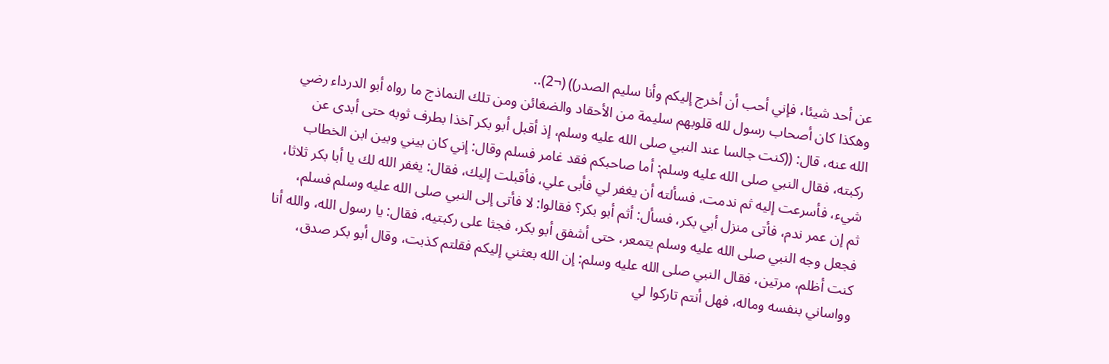عن أحد شيئا، فإني أحب أن أخرج إليكم وأنا سليم الصدر)) (¬2)..
وهكذا كان أصحاب رسول لله قلوبهم سليمة من الأحقاد والضغائن ومن تلك النماذج ما رواه أبو الدرداء رضي الله عنه، قال: ((كنت جالسا عند النبي صلى الله عليه وسلم، إذ أقبل أبو بكر آخذا بطرف ثوبه حتى أبدى عن ركبته، فقال النبي صلى الله عليه وسلم: أما صاحبكم فقد غامر فسلم وقال: إني كان بيني وبين ابن الخطاب شيء، فأسرعت إليه ثم ندمت، فسألته أن يغفر لي فأبى علي، فأقبلت إليك، فقال: يغفر الله لك يا أبا بكر ثلاثا، ثم إن عمر ندم، فأتى منزل أبي بكر، فسأل: أثم أبو بكر؟ فقالوا: لا فأتى إلى النبي صلى الله عليه وسلم فسلم، فجعل وجه النبي صلى الله عليه وسلم يتمعر، حتى أشفق أبو بكر، فجثا على ركبتيه، فقال: يا رسول الله، والله أنا كنت أظلم، مرتين، فقال النبي صلى الله عليه وسلم: إن الله بعثني إليكم فقلتم كذبت، وقال أبو بكر صدق، وواساني بنفسه وماله، فهل أنتم تاركوا لي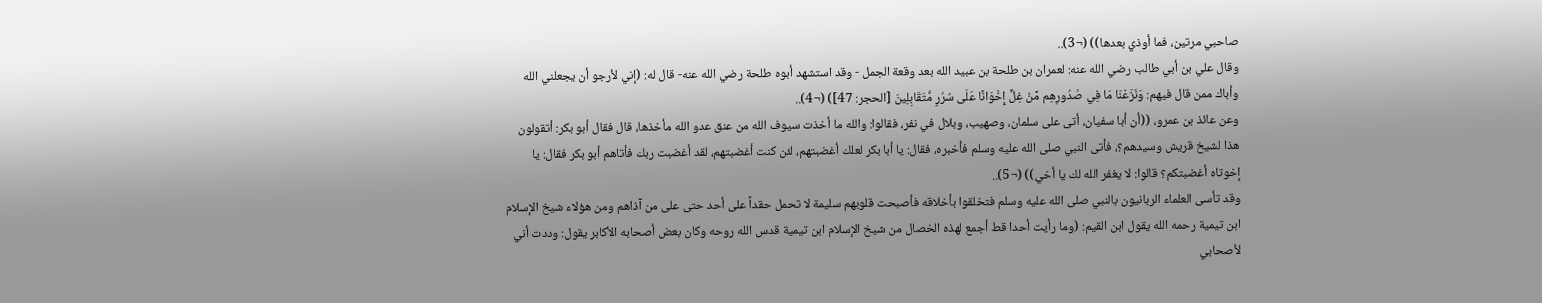صاحبي مرتين، فما أوذي بعدها)) (¬3)..
وقال علي بن أبي طالب رضي الله عنه: لعمران بن طلحة بن عبيد الله بعد وقعة الجمل - وقد استشهد أبوه طلحة رضي الله عنه- قال له: (إني لأرجو أن يجعلني الله وأباك ممن قال فيهم: وَنَزَعْنَا مَا فِي صُدُورِهِم مِّنْ غِلٍّ إِخْوَانًا عَلَى سُرُرٍ مُّتَقَابِلِينَ [الحجر: 47]) (¬4)..
وعن عائذ بن عمرو، ((أن أبا سفيان، أتى على سلمان، وصهيب، وبلال في نفر، فقالوا: والله ما أخذت سيوف الله من عنق عدو الله مأخذها، قال فقال أبو بكر: أتقولون هذا لشيخ قريش وسيدهم؟، فأتى النبي صلى الله عليه وسلم فأخبره، فقال: يا أبا بكر لعلك أغضبتهم، لئن كنت أغضبتهم، لقد أغضبت ربك فأتاهم أبو بكر فقال: يا إخوتاه أغضبتكم؟ قالوا: لا يغفر الله لك يا أخي)) (¬5)..
وقد تأسى العلماء الربانيون بالنبي صلى الله عليه وسلم فتخلقوا بأخلاقه فأصبحت قلوبهم سليمة لا تحمل حقداً على أحد حتى على من آذاهم ومن هؤلاء شيخ الإسلام ابن تيمية رحمه الله يقول ابن القيم: (وما رأيت أحدا قط أجمع لهذه الخصال من شيخ الإسلام ابن تيمية قدس الله روحه وكان بعض أصحابه الأكابر يقول: وددت أني لأصحابي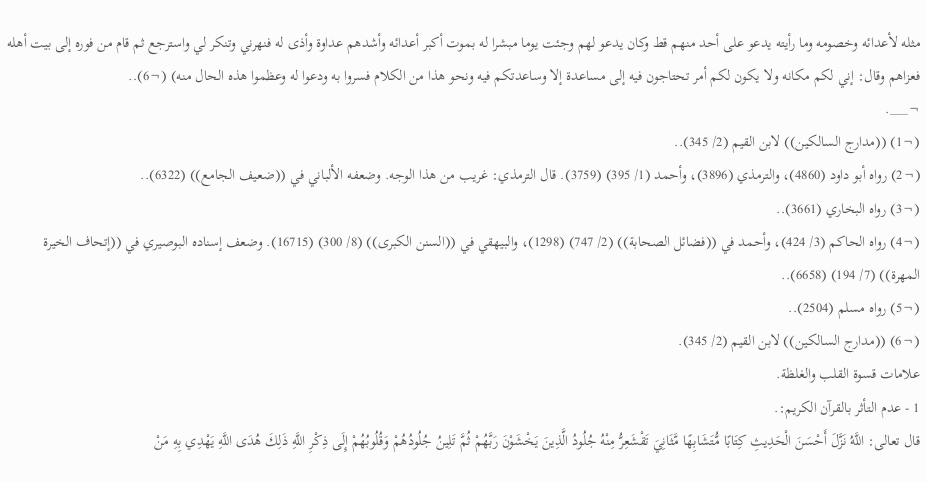مثله لأعدائه وخصومه وما رأيته يدعو على أحد منهم قط وكان يدعو لهم وجئت يوما مبشرا له بموت أكبر أعدائه وأشدهم عداوة وأذى له فنهرني وتنكر لي واسترجع ثم قام من فوره إلى بيت أهله فعزاهم وقال: إني لكم مكانه ولا يكون لكم أمر تحتاجون فيه إلى مساعدة إلا وساعدتكم فيه ونحو هذا من الكلام فسروا به ودعوا له وعظموا هذه الحال منه) (¬6)..
¬___.
(¬1) ((مدارج السالكين)) لابن القيم (2/ 345)..
(¬2) رواه أبو داود (4860)، والترمذي (3896)، وأحمد (1/ 395) (3759). قال الترمذي: غريب من هذا الوجه. وضعفه الألباني في ((ضعيف الجامع)) (6322)..
(¬3) رواه البخاري (3661)..
(¬4) رواه الحاكم (3/ 424)، وأحمد في ((فضائل الصحابة)) (2/ 747) (1298)، والبيهقي في ((السنن الكبرى)) (8/ 300) (16715). وضعف إسناده البوصيري في ((إتحاف الخيرة المهرة)) (7/ 194) (6658)..
(¬5) رواه مسلم (2504)..
(¬6) ((مدارج السالكين)) لابن القيم (2/ 345).
علامات قسوة القلب والغلظة.
1 - عدم التأثر بالقرآن الكريم:.
قال تعالى: اللَّهُ نَزَّلَ أَحْسَنَ الْحَدِيثِ كِتَابًا مُّتَشَابِهًا مَّثَانِيَ تَقْشَعِرُّ مِنْهُ جُلُودُ الَّذِينَ يَخْشَوْنَ رَبَّهُمْ ثُمَّ تَلِينُ جُلُودُهُمْ وَقُلُوبُهُمْ إِلَى ذِكْرِ اللَّهِ ذَلِكَ هُدَى اللَّهِ يَهْدِي بِهِ مَنْ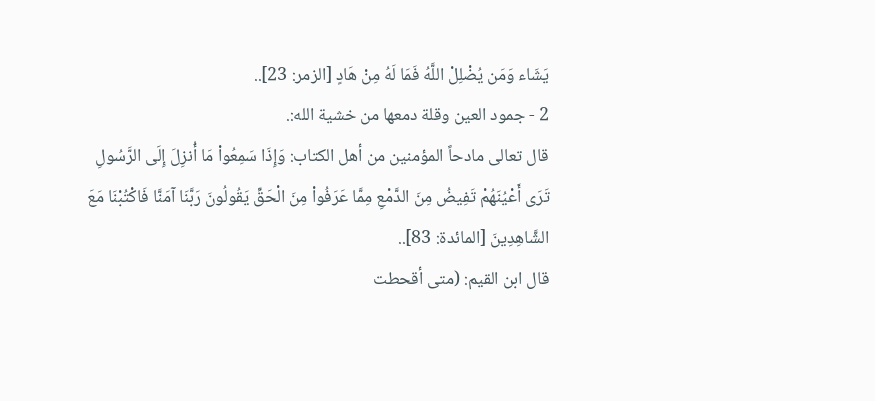يَشَاء وَمَن يُضْلِلْ اللَّهُ فَمَا لَهُ مِنْ هَادٍ [الزمر: 23]..
2 - جمود العين وقلة دمعها من خشية الله:.
قال تعالى مادحاً المؤمنين من أهل الكتاب: وَإِذَا سَمِعُواْ مَا أُنزِلَ إِلَى الرَّسُولِ تَرَى أَعْيُنَهُمْ تَفِيضُ مِنَ الدَّمْعِ مِمَّا عَرَفُواْ مِنَ الْحَقِّ يَقُولُونَ رَبَّنَا آمَنَّا فَاكْتُبْنَا مَعَ الشَّاهِدِينَ [المائدة: 83]..
قال ابن القيم: (متى أقحطت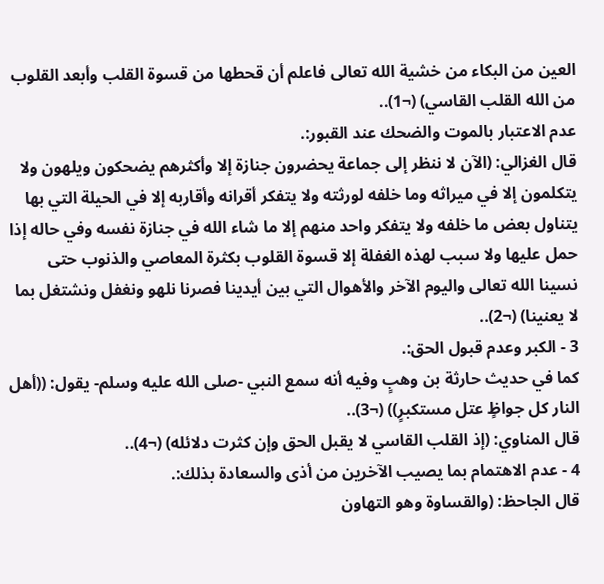العين من البكاء من خشية الله تعالى فاعلم أن قحطها من قسوة القلب وأبعد القلوب من الله القلب القاسي) (¬1)..
عدم الاعتبار بالموت والضحك عند القبور:.
قال الغزالي: (الآن لا ننظر إلى جماعة يحضرون جنازة إلا وأكثرهم يضحكون ويلهون ولا يتكلمون إلا في ميراثه وما خلفه لورثته ولا يتفكر أقرانه وأقاربه إلا في الحيلة التي بها يتناول بعض ما خلفه ولا يتفكر واحد منهم إلا ما شاء الله في جنازة نفسه وفي حاله إذا حمل عليها ولا سبب لهذه الغفلة إلا قسوة القلوب بكثرة المعاصي والذنوب حتى نسينا الله تعالى واليوم الآخر والأهوال التي بين أيدينا فصرنا نلهو ونغفل ونشتغل بما لا يعنينا) (¬2)..
3 - الكبر وعدم قبول الحق:.
كما في حديث حارثة بن وهبٍ وفيه أنه سمع النبي -صلى الله عليه وسلم- يقول: ((أهل النار كل جواظٍ عتل مستكبرٍ)) (¬3)..
قال المناوي: (إذ القلب القاسي لا يقبل الحق وإن كثرت دلائله) (¬4)..
4 - عدم الاهتمام بما يصيب الآخرين من أذى والسعادة بذلك:.
قال الجاحظ: (والقساوة وهو التهاون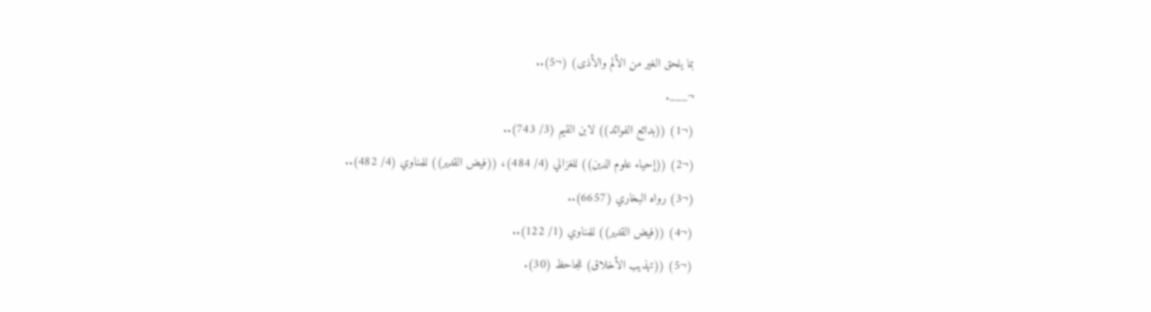بما يلحق الغير من الألم والأذى) (¬5)..
¬___.
(¬1) ((بدائع الفوائد)) لابن القيم (3/ 743)..
(¬2) ((إحياء علوم الدين)) للغزالي (4/ 484)، ((فيض القدير)) للمناوي (4/ 482)..
(¬3) رواه البخاري (6657)..
(¬4) ((فيض القدير)) للمناوي (1/ 122)..
(¬5) ((تهذيب الأخلاق) للجاحظ (30).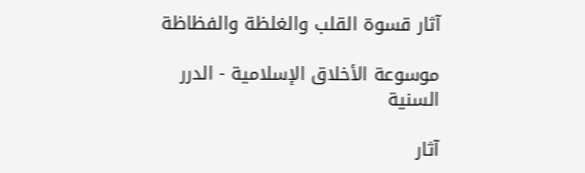آثار قسوة القلب والغلظة والفظاظة

موسوعة الأخلاق الإسلامية - الدرر السنية

آثار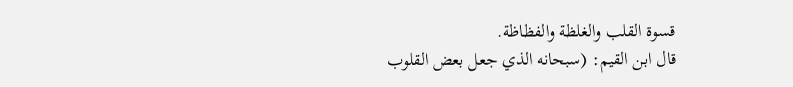قسوة القلب والغلظة والفظاظة.
قال ابن القيم: (سبحانه الذي جعل بعض القلوب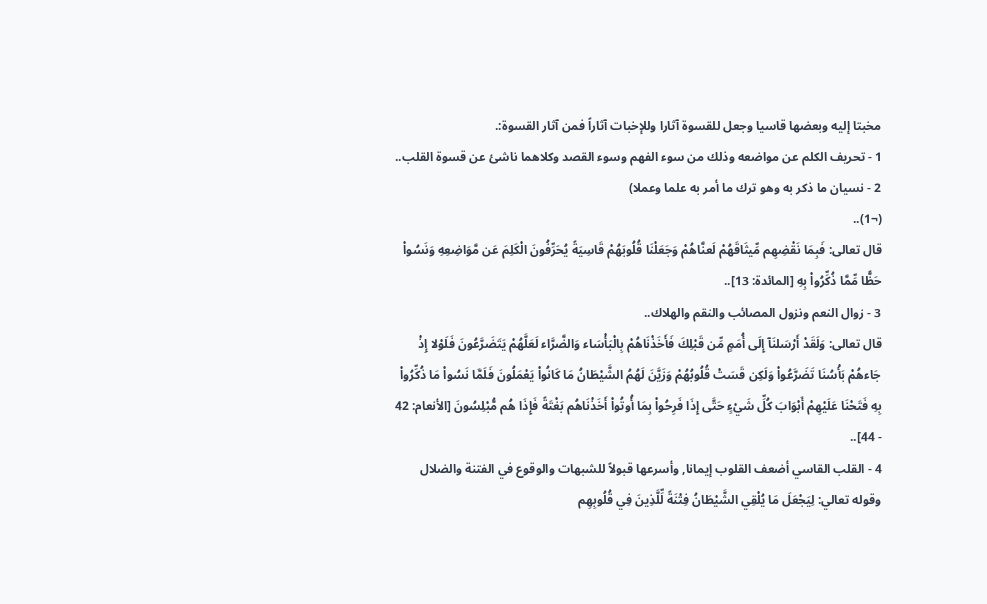مخبتا إليه وبعضها قاسيا وجعل للقسوة آثارا وللإخبات آثاراً فمن آثار القسوة:.
1 - تحريف الكلم عن مواضعه وذلك من سوء الفهم وسوء القصد وكلاهما ناشئ عن قسوة القلب..
2 - نسيان ما ذكر به وهو ترك ما أمر به علما وعملا)
(¬1)..
قال تعالى: فَبِمَا نَقْضِهِم مِّيثَاقَهُمْ لَعنَّاهُمْ وَجَعَلْنَا قُلُوبَهُمْ قَاسِيَةً يُحَرِّفُونَ الْكَلِمَ عَن مَّوَاضِعِهِ وَنَسُواْ حَظًّا مِّمَّا ذُكِّرُواْ بِهِ [المائدة: 13]..
3 - زوال النعم ونزول المصائب والنقم والهلاك..
قال تعالى: وَلَقَدْ أَرْسَلنَآ إِلَى أُمَمٍ مِّن قَبْلِكَ فَأَخَذْنَاهُمْ بِالْبَأْسَاء وَالضَّرَّاء لَعَلَّهُمْ يَتَضَرَّعُونَ فَلَوْلا إِذْ جَاءهُمْ بَأْسُنَا تَضَرَّعُواْ وَلَكِن قَسَتْ قُلُوبُهُمْ وَزَيَّنَ لَهُمُ الشَّيْطَانُ مَا كَانُواْ يَعْمَلُونَ فَلَمَّا نَسُواْ مَا ذُكِّرُواْ بِهِ فَتَحْنَا عَلَيْهِمْ أَبْوَابَ كُلِّ شَيْءٍ حَتَّى إِذَا فَرِحُواْ بِمَا أُوتُواْ أَخَذْنَاهُم بَغْتَةً فَإِذَا هُم مُّبْلِسُونَ [الأنعام: 42 - 44]..
4 - القلب القاسي أضعف القلوب إيمانا, وأسرعها قبولاً للشبهات والوقوع في الفتنة والضلال وقوله تعالي: لِيَجْعَلَ مَا يُلْقِي الشَّيْطَانُ فِتْنَةً لِّلَّذِينَ فِي قُلُوبِهِم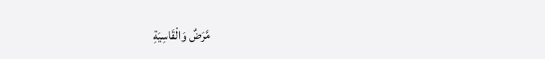مَّرَضٌ وَالْقَاسِيَةِ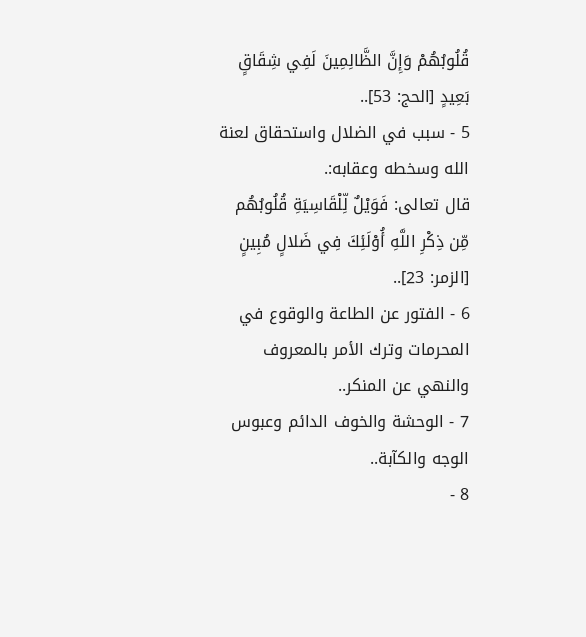قُلُوبُهُمْ وَإِنَّ الظَّالِمِينَ لَفِي شِقَاقٍ بَعِيدٍ [الحج: 53]..
5 - سبب في الضلال واستحقاق لعنة الله وسخطه وعقابه:.
قال تعالى: فَوَيْلٌ لِّلْقَاسِيَةِ قُلُوبُهُم مِّن ذِكْرِ اللَّهِ أُوْلَئِكَ فِي ضَلالٍ مُبِينٍ [الزمر: 23]..
6 - الفتور عن الطاعة والوقوع في المحرمات وترك الأمر بالمعروف والنهي عن المنكر..
7 - الوحشة والخوف الدائم وعبوس الوجه والكآبة..
8 -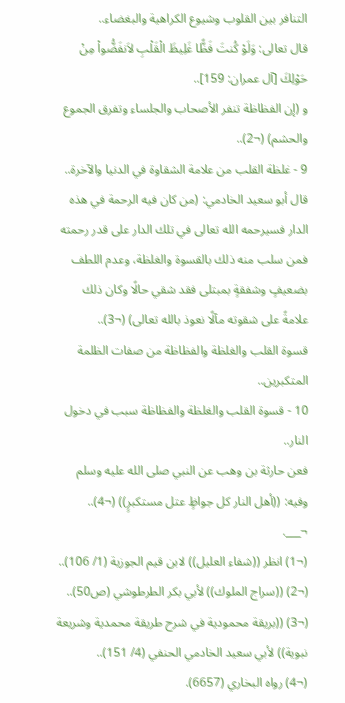التنافر بين القلوب وشيوع الكراهية والبغضاء..
قال تعالى: وَلَوْ كُنتَ فَظًّا غَلِيظَ الْقَلْبِ لاَنفَضُّواْ مِنْ حَوْلِكَ [آل عمران: 159]..
و (إن الفظاظة تنفر الأصحاب والجلساء وتفرق الجموع والحشم) (¬2)..
9 - غلظة القلب من علامة الشقاوة في الدنيا والآخرة..
قال أبو سعيد الخادمي: (من كان فيه الرحمة في هذه الدار فسيرحمه الله تعالى في تلك الدار على قدر رحمته فمن سلب منه ذلك بالقسوة والغلظة، وعدم اللطف بضعيفٍ وشفقةٍ بمبتلى فقد شقي حالًا وكان ذلك علامةً على شقوته مآلًا نعوذ بالله تعالى) (¬3)..
قسوة القلب والغلظة والفظاظة من صفات الظلمة المتكبرين..
10 - قسوة القلب والغلظة والفظاظة سبب في دخول النار..
فعن حارثة بن وهب عن النبي صلى الله عليه وسلم وفيه: ((أهل النار كل جواظٍ عتل مستكبرٍ)) (¬4)..
¬___.
(¬1) انظر ((شفاء العليل)) لابن قيم الجوزية (1/ 106)..
(¬2) ((سراج الملوك)) لأبي بكر الطرطوشي (ص50)..
(¬3) ((بريقة محمودية في شرح طريقة محمدية وشريعة نبوية)) لأبي سعيد الخادمي الحنفي (4/ 151)..
(¬4) رواه البخاري (6657).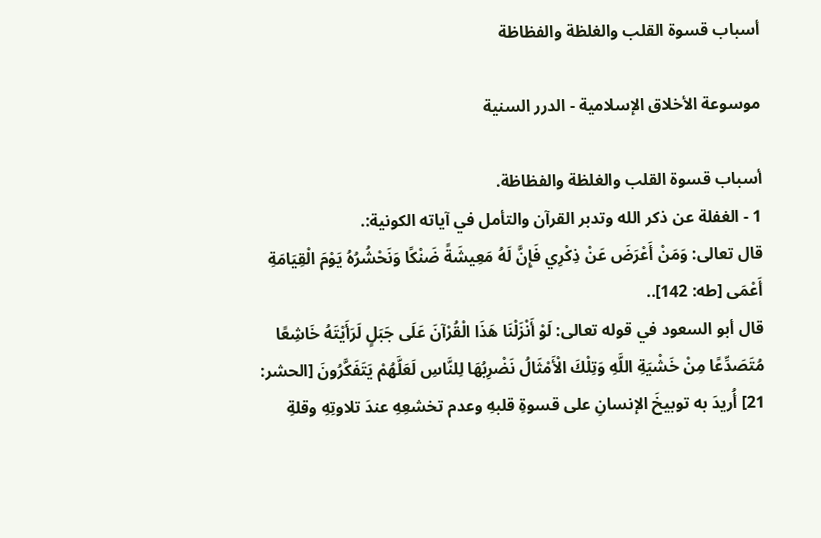أسباب قسوة القلب والغلظة والفظاظة

موسوعة الأخلاق الإسلامية - الدرر السنية

أسباب قسوة القلب والغلظة والفظاظة.
1 - الغفلة عن ذكر الله وتدبر القرآن والتأمل في آياته الكونية:.
قال تعالى: وَمَنْ أَعْرَضَ عَنْ ذِكْرِي فَإِنَّ لَهُ مَعِيشَةً ضَنْكًا وَنَحْشُرُهُ يَوْمَ الْقِيَامَةِ أَعْمَى [طه: 142]..
قال أبو السعود في قوله تعالى: لَوْ أَنْزَلْنَا هَذَا الْقُرْآنَ عَلَى جَبَلٍ لَرَأَيْتَهُ خَاشِعًا مُتَصَدِّعًا مِنْ خَشْيَةِ اللَّهِ وَتِلْكَ الْأَمْثَالُ نَضْرِبُهَا لِلنَّاسِ لَعَلَّهُمْ يَتَفَكَّرُونَ [الحشر: 21] أُريدَ به توبيخَ الإنسانِ على قسوةِ قلبهِ وعدم تخشعِهِ عندَ تلاوتِهِ وقلةِ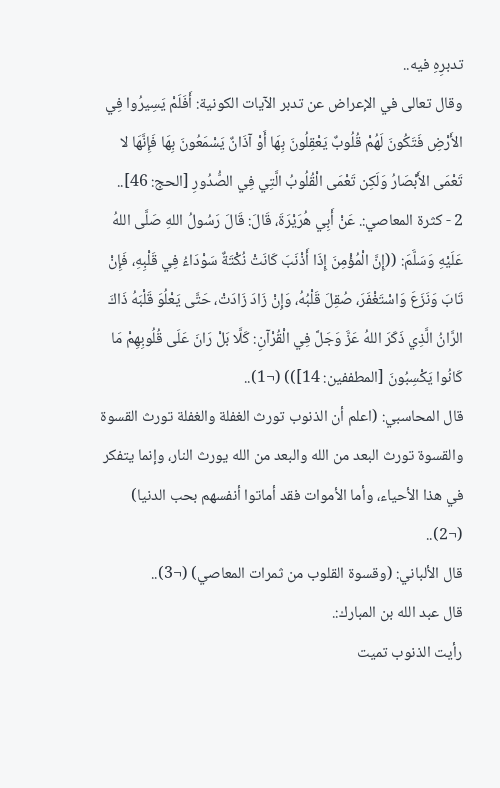تدبرِهِ فيه..
وقال تعالى في الإعراض عن تدبر الآيات الكونية: أَفَلَمْ يَسِيرُوا فِي الأَرْضِ فَتَكُونَ لَهُمْ قُلُوبٌ يَعْقِلُونَ بِهَا أَوْ آذَانٌ يَسْمَعُونَ بِهَا فَإِنَّهَا لا تَعْمَى الأَبْصَارُ وَلَكِن تَعْمَى الْقُلُوبُ الَّتِي فِي الصُّدُورِ [الحج: 46]..
2 - كثرة المعاصي:. عَنْ أَبِي هُرَيْرَةَ، قَالَ: قَالَ رَسُولُ اللهِ صَلَّى اللهُ عَلَيْهِ وَسَلَّمَ: ((إِنَّ الْمُؤْمِنَ إِذَا أَذْنَبَ كَانَتْ نُكْتَةٌ سَوْدَاءُ فِي قَلْبِهِ، فَإِنْ تَابَ وَنَزَعَ وَاسْتَغْفَرَ، صُقِلَ قَلْبُهُ، وَإِنْ زَادَ زَادَتْ، حَتَّى يَعْلُوَ قَلْبَهُ ذَاكَ الرَّانُ الَّذِي ذَكَرَ اللهُ عَزَّ وَجَلَّ فِي الْقُرْآنِ: كَلَّا بَلْ رَانَ عَلَى قُلُوبِهِمْ مَا كَانُوا يَكْسِبُونَ [المطففين: 14])) (¬1)..
قال المحاسبي: (اعلم أن الذنوب تورث الغفلة والغفلة تورث القسوة والقسوة تورث البعد من الله والبعد من الله يورث النار، وإنما يتفكر في هذا الأحياء، وأما الأموات فقد أماتوا أنفسهم بحب الدنيا) (¬2)..
قال الألباني: (وقسوة القلوب من ثمرات المعاصي) (¬3)..
قال عبد الله بن المبارك:.
رأيت الذنوب تميت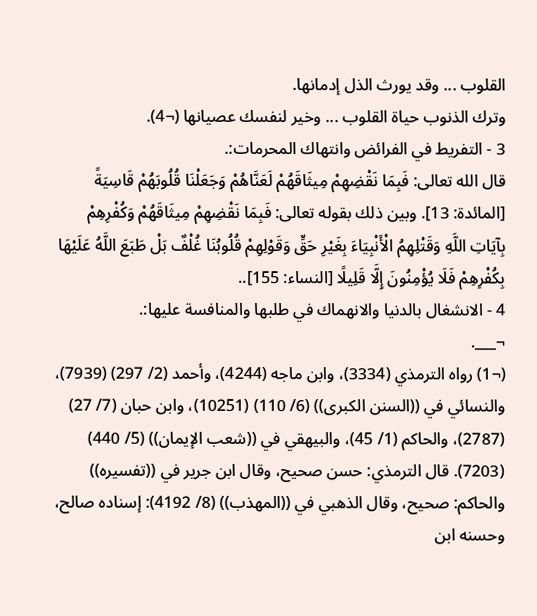القلوب ... وقد يورث الذل إدمانها.
وترك الذنوب حياة القلوب ... وخير لنفسك عصيانها (¬4).
3 - التفريط في الفرائض وانتهاك المحرمات:.
قال الله تعالى: فَبِمَا نَقْضِهِمْ مِيثَاقَهُمْ لَعَنَّاهُمْ وَجَعَلْنَا قُلُوبَهُمْ قَاسِيَةً [المائدة: 13]. وبين ذلك بقوله تعالى: فَبِمَا نَقْضِهِمْ مِيثَاقَهُمْ وَكُفْرِهِمْ بِآيَاتِ اللَّهِ وَقَتْلِهِمُ الْأَنْبِيَاءَ بِغَيْرِ حَقٍّ وَقَوْلِهِمْ قُلُوبُنَا غُلْفٌ بَلْ طَبَعَ اللَّهُ عَلَيْهَا بِكُفْرِهِمْ فَلَا يُؤْمِنُونَ إِلَّا قَلِيلًا [النساء: 155]..
4 - الانشغال بالدنيا والانهماك في طلبها والمنافسة عليها:.
¬___.
(¬1) رواه الترمذي (3334)، وابن ماجه (4244)، وأحمد (2/ 297) (7939)، والنسائي في ((السنن الكبرى)) (6/ 110) (10251)، وابن حبان (7/ 27) (2787)، والحاكم (1/ 45)، والبيهقي في ((شعب الإيمان)) (5/ 440) (7203). قال الترمذي: حسن صحيح، وقال ابن جرير في ((تفسيره)) والحاكم: صحيح، وقال الذهبي في ((المهذب)) (8/ 4192): إسناده صالح، وحسنه ابن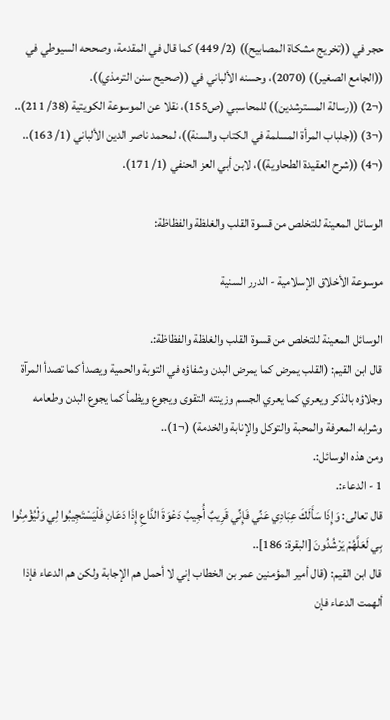حجر في ((تخريج مشكاة المصابيح)) (2/ 449) كما قال في المقدمة، وصححه السيوطي في ((الجامع الصغير)) (2070)، وحسنه الألباني في ((صحيح سنن الترمذي)).
(¬2) ((رسالة المسترشدين)) للمحاسبي (ص155)، نقلا عن الموسوعة الكويتية (38/ 211)..
(¬3) ((جلباب المرأة المسلمة في الكتاب والسنة))، لمحمد ناصر الدين الألباني (1/ 163)..
(¬4) ((شرح العقيدة الطحاوية))، لابن أبي العز الحنفي (1/ 171).

الوسائل المعينة للتخلص من قسوة القلب والغلظة والفظاظة:

موسوعة الأخلاق الإسلامية - الدرر السنية

الوسائل المعينة للتخلص من قسوة القلب والغلظة والفظاظة:.
قال ابن القيم: (القلب يمرض كما يمرض البدن وشفاؤه في التوبة والحمية ويصدأ كما تصدأ المرآة وجلاؤه بالذكر ويعري كما يعري الجسم وزينته التقوى ويجوع ويظمأ كما يجوع البدن وطعامه وشرابه المعرفة والمحبة والتوكل والإنابة والخدمة) (¬1)..
ومن هذه الوسائل:.
1 - الدعاء:.
قال تعالى: وَإِذَا سَأَلَكَ عِبَادِي عَنِّي فَإِنِّي قَرِيبٌ أُجِيبُ دَعْوَةَ الدَّاعِ إِذَا دَعَانِ فَلْيَسْتَجِيبُوا لِي وَلْيُؤْمِنُوا بِي لَعَلَّهُمْ يَرْشُدُونَ [البقرة: 186]..
قال ابن القيم: (قال أمير المؤمنين عمر بن الخطاب إني لا أحمل هم الإجابة ولكن هم الدعاء فإذا ألهمت الدعاء فإن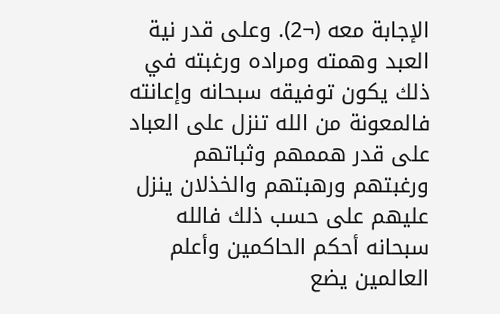الإجابة معه (¬2). وعلى قدر نية العبد وهمته ومراده ورغبته في ذلك يكون توفيقه سبحانه وإعانته فالمعونة من الله تنزل على العباد على قدر هممهم وثباتهم ورغبتهم ورهبتهم والخذلان ينزل عليهم على حسب ذلك فالله سبحانه أحكم الحاكمين وأعلم العالمين يضع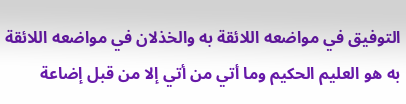التوفيق في مواضعه اللائقة به والخذلان في مواضعه اللائقة به هو العليم الحكيم وما أتي من أتي إلا من قبل إضاعة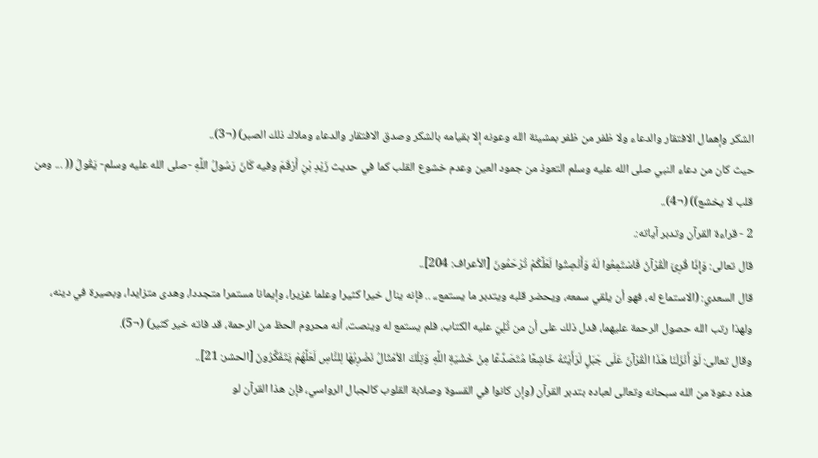الشكر وإهمال الافتقار والدعاء ولا ظفر من ظفر بمشيئة الله وعونه إلا بقيامه بالشكر وصدق الافتقار والدعاء وملاك ذلك الصبر) (¬3)..
حيث كان من دعاء النبي صلى الله عليه وسلم التعوذ من جمود العين وعدم خشوع القلب كما في حديث زَيْدِ بْنِ أَرْقَمَ وفيه كَانَ رَسُولُ اللَّهِ -صلى الله عليه وسلم- يَقُولُ (( ... ومن قلب لا يخشع)) (¬4)..
2 - قراءة القرآن وتدبر آياته:.
قال تعالى: وَإِذَا قُرِئَ الْقُرْآنُ فَاسْتَمِعُوا لَهُ وَأَنْصِتُوا لَعَلَّكُمْ تُرْحَمُونَ [الأعراف: 204]..
قال السعدي: (الاستماع له، فهو أن يلقي سمعه، ويحضر قلبه ويتدبر ما يستمع،، .. فإنه ينال خيرا كثيرا وعلما غزيرا، وإيمانا مستمرا متجددا، وهدى متزايدا، وبصيرة في دينه، ولهذا رتب الله حصول الرحمة عليهما، فدل ذلك على أن من تُلِيَ عليه الكتاب، فلم يستمع له وينصت، أنه محروم الحظ من الرحمة، قد فاته خير كثير) (¬5).
وقال تعالى: لَوْ أَنْزَلْنَا هَذَا الْقُرْآنَ عَلَى جَبَلٍ لَرَأَيْتَهُ خَاشِعًا مُتَصَدِّعًا مِنْ خَشْيَةِ اللَّهِ وَتِلْكَ الأمْثَالُ نَضْرِبُهَا لِلنَّاسِ لَعَلَّهُمْ يَتَفَكَّرُونَ [الحشر: 21]..
هذه دعوة من الله سبحانه وتعالى لعباده بتدبر القرآن (وإن كانوا في القسوة وصلابة القلوب كالجبال الرواسي، فإن هذا القرآن لو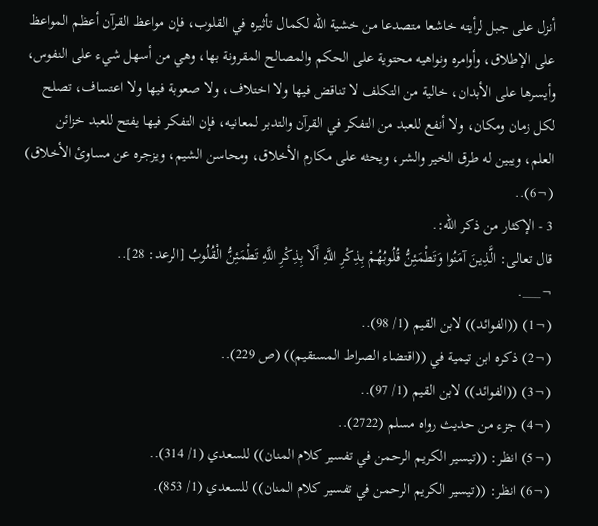أنزل على جبل لرأيته خاشعا متصدعا من خشية الله لكمال تأثيره في القلوب، فإن مواعظ القرآن أعظم المواعظ على الإطلاق، وأوامره ونواهيه محتوية على الحكم والمصالح المقرونة بها، وهي من أسهل شيء على النفوس، وأيسرها على الأبدان، خالية من التكلف لا تناقض فيها ولا اختلاف، ولا صعوبة فيها ولا اعتساف، تصلح لكل زمان ومكان، ولا أنفع للعبد من التفكر في القرآن والتدبر لمعانيه، فإن التفكر فيها يفتح للعبد خزائن العلم، ويبين له طرق الخير والشر، ويحثه على مكارم الأخلاق، ومحاسن الشيم، ويزجره عن مساوئ الأخلاق) (¬6)..
3 - الإكثار من ذكر الله:.
قال تعالى: الَّذِينَ آمَنُوا وَتَطْمَئِنُّ قُلُوبُهُمْ بِذِكْرِ اللَّهِ أَلَا بِذِكْرِ اللَّهِ تَطْمَئِنُّ الْقُلُوبُ [الرعد: 28]..
¬___.
(¬1) ((الفوائد)) لابن القيم (1/ 98)..
(¬2) ذكره ابن تيمية في ((اقتضاء الصراط المستقيم)) (ص 229)..
(¬3) ((الفوائد)) لابن القيم (1/ 97)..
(¬4) جزء من حديث رواه مسلم (2722)..
(¬5) انظر: ((تيسير الكريم الرحمن في تفسير كلام المنان)) للسعدي (1/ 314)..
(¬6) انظر: ((تيسير الكريم الرحمن في تفسير كلام المنان)) للسعدي (1/ 853).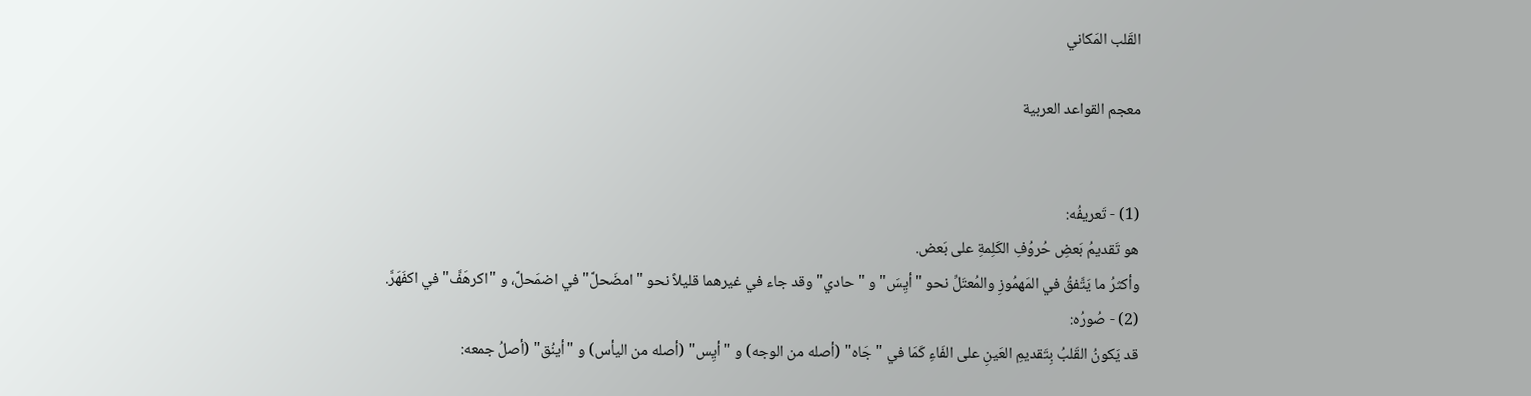القَلب المَكاني

معجم القواعد العربية


(1) - تَعريفُه:
هو تَقديمُ بَعضِ حُروُفِ الكَلِمةِ على بَعض.
وأكثرُ ما يَتَّفقُ في المَهمُوزِ والمُعتَلِّ نحو "أيِسَ" و "حادي" وقد جاء في غيرهما قليلاً نحو "امضَحلَّ" في اضمَحلَّ، و "اكرهَفَّ" في اكفَهَرَّ.
(2) - صُورُه:
قد يَكونُ القَلبُ بِتَقديمِ العَينِ على الفَاءِ كَمَا في "جَاه" (أصله من الوجه) و "أيِس" (أصله من اليأس) و "أينُق" (أصلُ جمعه: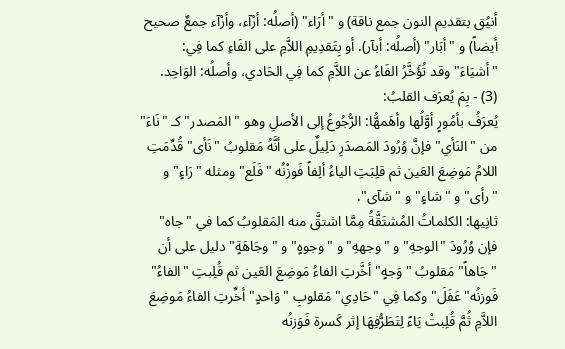أنيُق بتقديم النون جمع ناقة) و "أرَاء" (أصلُه: أرْآء، وأرْآء جمعٌ صحيح أيضاً) و "أبَار" (أصلُه: أبآر). أو بِتَقدِيمِ اللاَّمِ على الفَاءِ كما فِي: "أشيَاءَ" وقد تُؤَخَّرُ الفَاءُ عن اللاَّمِ كما فِي الحَادي، وأصلُه: الوَاحِد.
(3) - بِمَ يُعرَف القلبُ:
يُعرَفُ بأمُورٍ أوَّلُها وأهَمهُّا: الرُّجُوعُ إلى الأصلِ وهو "المَصدر" كـ "نَاءَ" من "النَأي" فإنَّ وُرُودَ المَصدَرِ دَلِيلٌ على أنَّهُ مَقلوبُ "نَأى" قُدِّمَتِ اللامُ مَوضِعَ العَين ثم قلِبَتِ الياءُ ألِفاً فَوزْنُه "فَلَع" ومثله "رَاءٍ" و "رأى" و "شاءٍ" و "شآى".
ثانِيها: الكلماتُ المُشتَقَّةُ مِمَّا اشتقَّ منه المَقلوبُ كما في "جاه" فإن وُرُودَ "الوجهِ" و "وجههِ" و "وجوهٍ" و "وجَاهَةٍ" دليل على أن "جَاهاً" مَقلوبُ "وَجهٍ" أخَّرتِ الفاءُ مَوضِعَ العَين ثم قُلِبتِ "الفاءُ" فَوزنُه"عَفَلَ" وكما فِي "حَادِي" مَقلوبِ "وَاحدٍ" أخِّرتِ الفاءُ مَوضِعَ اللاَّمِ ثُمَّ قُلِبتْ يَاءً لِتَطَرُّفِهَا إثر كَسرة فَوَزنُه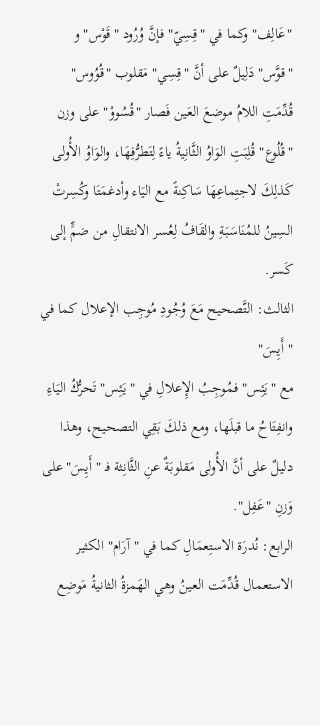"عَالِف" وكما في "قِسِيّ" فإنَّ وُرُود "قَوْس" و "قوَّس" دَلِيلٌ على أنَّ "قِسِي" مَقلوب "قُوُوس" قُدِّمَتِ اللامُ موضعَ العَين فَصار "قُسُووْ" على وزن "قُلُوع" قُلِبَتِ الوَاوُ الثَّانِيةُ ياءً لِتَطرُّفِهَا، والوَاوُ الأُولى كَذلِكَ لاجتِماعِهَا سَاكِنةً مع اليَاء وأدغمَتَا وكُسِرتْ السِينُ للمُنَاسَبَةِ والقَافُ لِعُسر الانتقالِ من ضمٍّ إلى كَسر.
الثالث: التَّصحيح مَعَ وُجُودِ مُوجِب الإعلال كما في "أَيِسَ"
مع "يَئِس" فمُوجِبُ الإِعلالِ في "يَئِس" تَحرُّكُ اليَاءِ وانفِتَاحُ ما قبلَها، ومع ذلكَ بَقِي التصحيح، وهذا دليلٌ على أنَّ الأُولى مَقلوبَةٌ عنِ الثَّانِثة فـ "أَيِسَ"على وَزنِ "عَفِل".
الرابع: نُدرَة الاستِعمَالِ كما في "آرَام" الكثير الاستعمال قُدِّمَت العينُ وهي الهَمزةُ الثانيةُ مَوضِع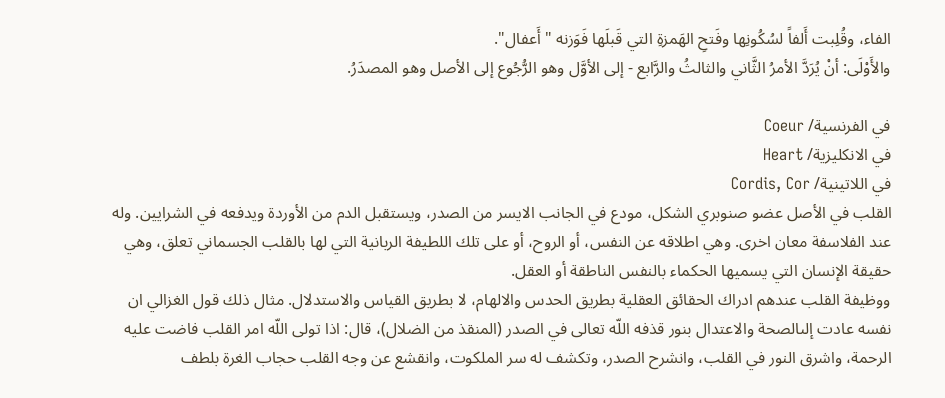الفاء، وقُلِبت أَلفاً لسُكُونِها وفَتحِ الهَمزةِ التي قَبلَها فَوَزنه "أَعفال".
والأَوْلَى: أنْ يُرَدَّ الأمرُ الثَّاني والثالثُ والرَّابع - إلى الأوَّل وهو الرُّجُوع إلى الأصل وهو المصدَرُ.

في الفرنسية/ Coeur
في الانكليزية/ Heart
في اللاتينية/ Cordis, Cor
القلب في الأصل عضو صنوبري الشكل، مودع في الجانب الايسر من الصدر، ويستقبل الدم من الأوردة ويدفعه في الشرايين. وله عند الفلاسفة معان اخرى. وهي اطلاقه عن النفس، أو الروح، أو على تلك اللطيفة الربانية التي لها بالقلب الجسماني تعلق، وهي حقيقة الإنسان التي يسميها الحكماء بالنفس الناطقة أو العقل.
ووظيفة القلب عندهم ادراك الحقائق العقلية بطريق الحدس والالهام، لا بطريق القياس والاستدلال. مثال ذلك قول الغزالي ان نفسه عادت إلىالصحة والاعتدال بنور قذفه اللّه تعالى في الصدر (المنقذ من الضلال)، قال: اذا تولى اللّه امر القلب فاضت عليه الرحمة، واشرق النور في القلب، وانشرح الصدر، وتكشف له سر الملكوت، وانقشع عن وجه القلب حجاب الغرة بلطف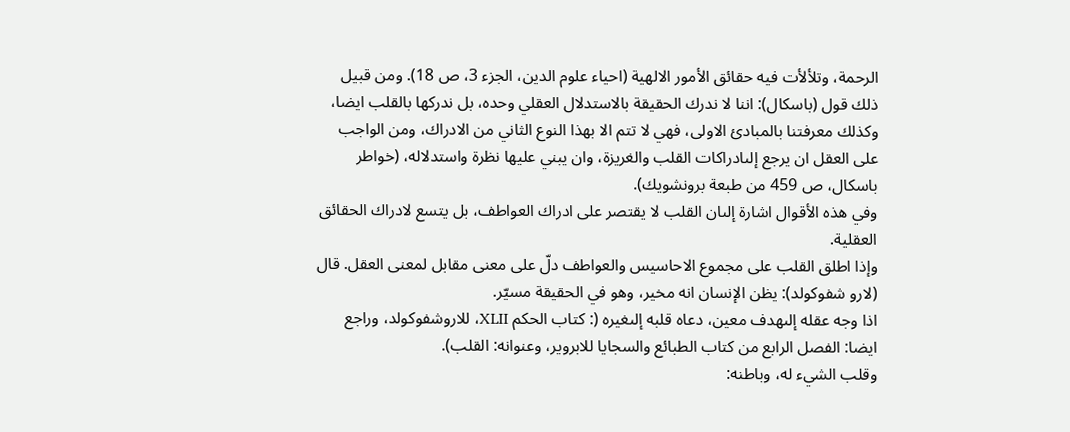الرحمة، وتلألأت فيه حقائق الأمور الالهية (احياء علوم الدين، الجزء 3، ص 18). ومن قبيل ذلك قول (باسكال): اننا لا ندرك الحقيقة بالاستدلال العقلي وحده، بل ندركها بالقلب ايضا، وكذلك معرفتنا بالمبادئ الاولى، فهي لا تتم الا بهذا النوع الثاني من الادراك، ومن الواجب على العقل ان يرجع إلىادراكات القلب والغريزة، وان يبني عليها نظرة واستدلاله، (خواطر باسكال، ص 459 من طبعة برونشويك).
وفي هذه الأقوال اشارة إلىان القلب لا يقتصر على ادراك العواطف، بل يتسع لادراك الحقائق العقلية.
وإذا اطلق القلب على مجموع الاحاسيس والعواطف دلّ على معنى مقابل لمعنى العقل. قال (لارو شفوكولد): يظن الإنسان انه مخير، وهو في الحقيقة مسيّر.
اذا وجه عقله إلىهدف معين، دعاه قلبه إلىغيره (: كتاب الحكم XLII، للاروشفوكولد، وراجع ايضا: الفصل الرابع من كتاب الطبائع والسجايا للابروير، وعنوانه: القلب).
وقلب الشيء له، وباطنه: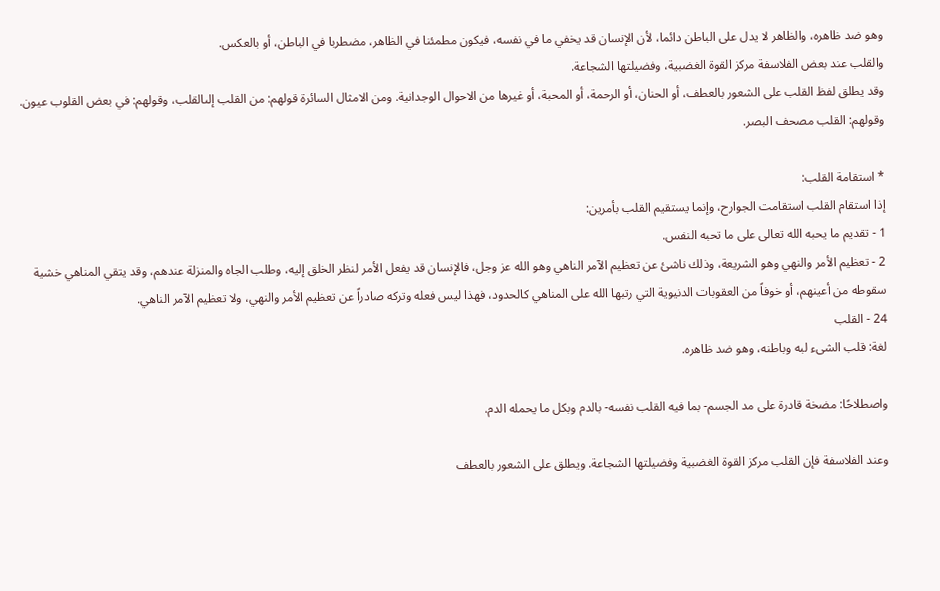وهو ضد ظاهره، والظاهر لا يدل على الباطن دائما، لأن الإنسان قد يخفي ما في نفسه، فيكون مطمئنا في الظاهر، مضطربا في الباطن، أو بالعكس.
والقلب عند بعض الفلاسفة مركز القوة الغضبية، وفضيلتها الشجاعة.
وقد يطلق لفظ القلب على الشعور بالعطف، أو الحنان، أو الرحمة، أو المحبة، أو غيرها من الاحوال الوجدانية. ومن الامثال السائرة قولهم: من القلب إلىالقلب، وقولهم: في بعض القلوب عيون. وقولهم: القلب مصحف البصر.

* استقامة القلب:
إذا استقام القلب استقامت الجوارح، وإنما يستقيم القلب بأمرين:
1 - تقديم ما يحبه الله تعالى على ما تحبه النفس.
2 - تعظيم الأمر والنهي وهو الشريعة، وذلك ناشئ عن تعظيم الآمر الناهي وهو الله عز وجل، فالإنسان قد يفعل الأمر لنظر الخلق إليه، وطلب الجاه والمنزلة عندهم، وقد يتقي المناهي خشية سقوطه من أعينهم، أو خوفاً من العقوبات الدنيوية التي رتبها الله على المناهي كالحدود، فهذا ليس فعله وتركه صادراً عن تعظيم الأمر والنهي، ولا تعظيم الآمر الناهي.
24 - القلب
لغة: قلب الشىء لبه وباطنه، وهو ضد ظاهره.

واصطلاحًا: مضخة قادرة على مد الجسم- بما فيه القلب نفسه- بالدم وبكل ما يحمله الدم.

وعند الفلاسفة فإن القلب مركز القوة الغضبية وفضيلتها الشجاعة. ويطلق على الشعور بالعطف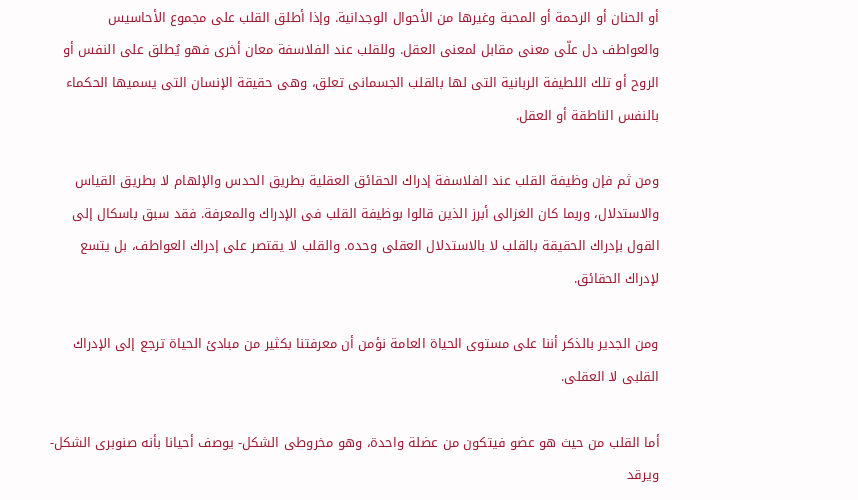أو الحنان أو الرحمة أو المحبة وغيرها من الأحوال الوجدانية. وإذا أطلق القلب على مجموع الأحاسيس والعواطف دل علّى معنى مقابل لمعنى العقل. وللقلب عند الفلاسفة معان أخرى فهو يُطلق على النفس أو الروح أو تلك اللطيفة الربانية التى لها بالقلب الجسمانى تعلق، وهى حقيقة الإنسان التى يسميها الحكماء بالنفس الناطقة أو العقل.

ومن ثم فإن وظيفة القلب عند الفلاسفة إدراك الحقائق العقلية بطريق الحدس والإلهام لا بطريق القياس والاستدلال، وربما كان الغزالى أبرز الذين قالوا بوظيفة القلب فى الإدراك والمعرفة. فقد سبق باسكال إلى القول بإدراك الحقيقة بالقلب لا بالاستدلال العقلى وحده. والقلب لا يقتصر على إدراك العواطف، بل يتسع لإدراك الحقائق.

ومن الجدير بالذكر أننا على مستوى الحياة العامة نؤمن أن معرفتنا بكثير من مبادئ الحياة ترجع إلى الإدراك القلبى لا العقلى.

أما القلب من حيث هو عضو فيتكون من عضلة واحدة، وهو مخروطى الشكل- يوصف أحيانا بأنه صنوبرى الشكل- ويرقد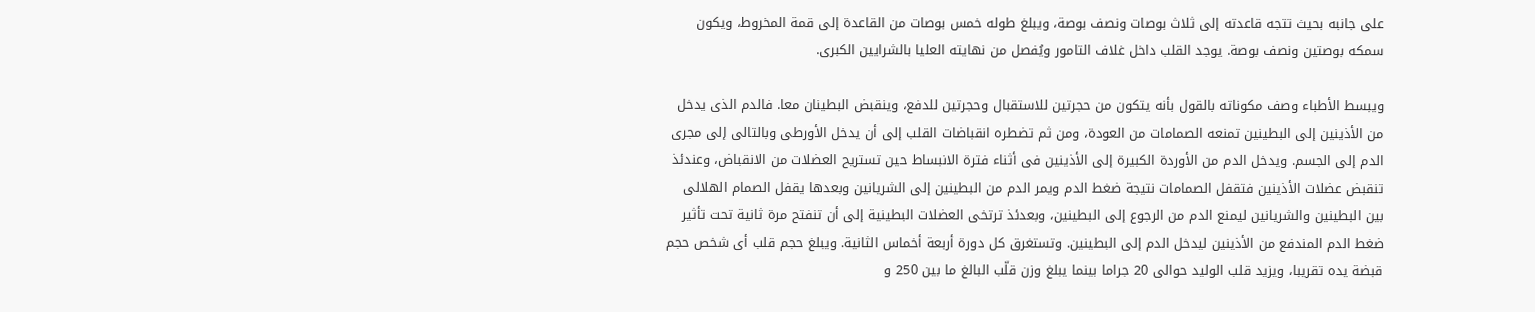على جانبه بحيث تتجه قاعدته إلى ثلاث بوصات ونصف بوصة، ويبلغ طوله خمس بوصات من القاعدة إلى قمة المخروط، ويكون سمكه بوصتين ونصف بوصة. يوجد القلب داخل غلاف التامور ويُفصل من نهايته العليا بالشرايين الكبرى.

ويبسط الأطباء وصف مكوناته بالقول بأنه يتكون من حجرتين للاستقبال وحجرتين للدفع، وينقبض البطينان معا. فالدم الذى يدخل من الأذينين إلى البطينين تمنعه الصمامات من العودة، ومن ثم تضطره انقباضات القلب إلى أن يدخل الأورطى وبالتالى إلى مجرى الدم إلى الجسم. ويدخل الدم من الأوردة الكبيرة إلى الأذينين فى أثناء فترة الانبساط حين تستريح العضلات من الانقباض، وعندئذ تنقبض عضلات الأذينين فتقفل الصمامات نتيجة ضغط الدم ويمر الدم من البطينين إلى الشريانين وبعدها يقفل الصمام الهلالى بين البطينين والشريانين ليمنع الدم من الرجوع إلى البطينين، وبعدئذ ترتخى العضلات البطينية إلى أن تنفتح مرة ثانية تحت تأثير ضغط الدم المندفع من الأذينين ليدخل الدم إلى البطينين. وتستغرق كل دورة أربعة أخماس الثانية. ويبلغ حجم قلب أى شخص حجم قبضة يده تقريبا، ويزيد قلب الوليد حوالى 20 جراما بينما يبلغ وزن قلّب البالغ ما بين 250 و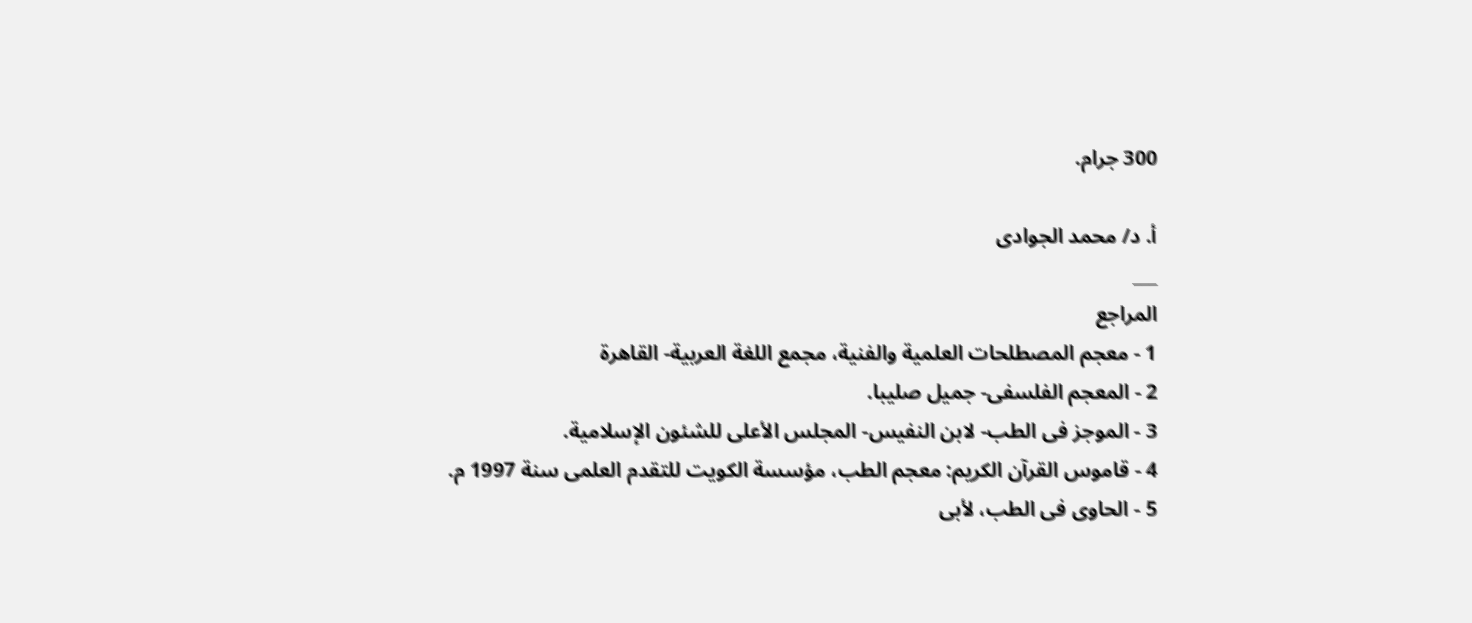300 جرام.

أ. د/ محمد الجوادى
___
المراجع
1 - معجم المصطلحات العلمية والفنية، مجمع اللغة العربية- القاهرة
2 - المعجم الفلسفى- جميل صليبا.
3 - الموجز فى الطب- لابن النفيس- المجلس الأعلى للشئون الإسلامية.
4 - قاموس القرآن الكريم: معجم الطب، مؤسسة الكويت للتقدم العلمى سنة 1997 م.
5 - الحاوى فى الطب، لأبى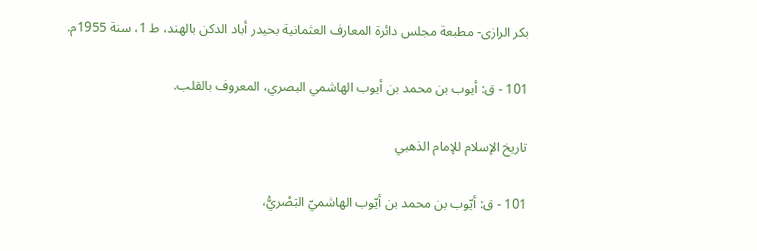بكر الرازى- مطبعة مجلس دائرة المعارف العثمانية بحيدر أباد الدكن بالهند، ط 1، سنة 1955م.

101 - ق: أيوب بن محمد بن أيوب الهاشمي البصري، المعروف بالقلب.

تاريخ الإسلام للإمام الذهبي

101 - ق: أيّوب بن محمد بن أيّوب الهاشميّ البَصْريُّ،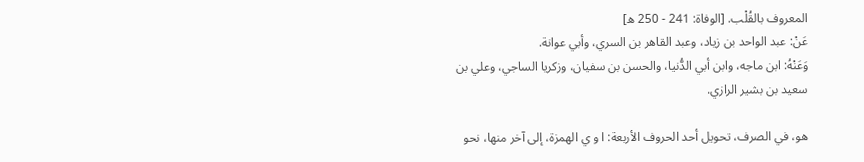المعروف بالقُلْب. [الوفاة: 241 - 250 ه]
عَنْ: عبد الواحد بن زياد، وعبد القاهر بن السري، وأبي عوانة.
وَعَنْهُ: ابن ماجه، وابن أبي الدُّنيا، والحسن بن سفيان، وزكريا الساجي، وعلي بن سعيد بن بشير الرازي.

هو، في الصرف، تحويل أحد الحروف الأربعة: ا و ي الهمزة، إلى آخر منها، نحو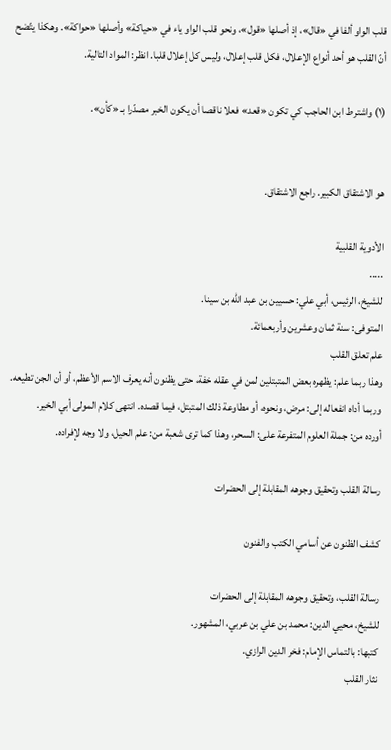قلب الواو ألفا في «قال»، إذ أصلها «قول»، ونحو قلب الواو ياء في «حياكة» وأصلها «حواكة». وهكذا يتّضح أنّ القلب هو أحد أنواع الإعلال، فكل قلب إعلال، وليس كل إعلال قلبا. انظر: المواد التالية.

(١) واشترط ابن الحاجب كي تكون «قعد» فعلا ناقصا أن يكون الخبر مصدّرا بـ «كأن».


هو الاشتقاق الكبير. راجع الاشتقاق.

الأدوية القلبية
.....
للشيخ، الرئيس، أبي علي: حسيين بن عبد الله بن سينا.
المتوفى: سنة ثمان وعشرين وأربعمائة.
علم تعلق القلب
وهذا ربما علم: يظهره بعض المتبتلين لمن في عقله خفة، حتى يظنون أنه يعرف الاسم الأعظم، أو أن الجن تطيعه.
وربما أداه انفعاله إلى: مرض، ونحوه، أو مطاوعة ذلك المتبتل، فيما قصده. انتهى كلام المولى أبي الخير.
أورده من: جملة العلوم المتفرعة على: السحر، وهذا كما ترى شعبة من: علم الحيل، ولا وجه لإفراده.

رسالة القلب وتحقيق وجوهه المقابلة إلى الحضرات

كشف الظنون عن أسامي الكتب والفنون

رسالة القلب، وتحقيق وجوهه المقابلة إلى الحضرات
للشيخ، محيي الدين: محمد بن علي بن عربي، المشهور.
كتبها: بالتماس الإمام: فخر الدين الرازي.
نثار القلب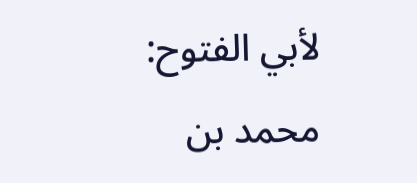لأبي الفتوح: محمد بن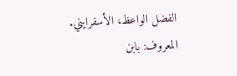الفضل الواعظ، الأسفرايني.
المعروف: بابن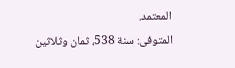المعتمد.
المتوفى: سنة 538، ثمان وثلاثين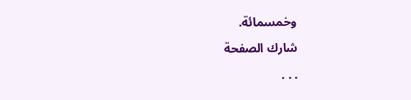وخمسمائة.
شارك الصفحة
. . .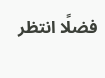فضلًا انتظر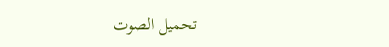تحميل الصوت